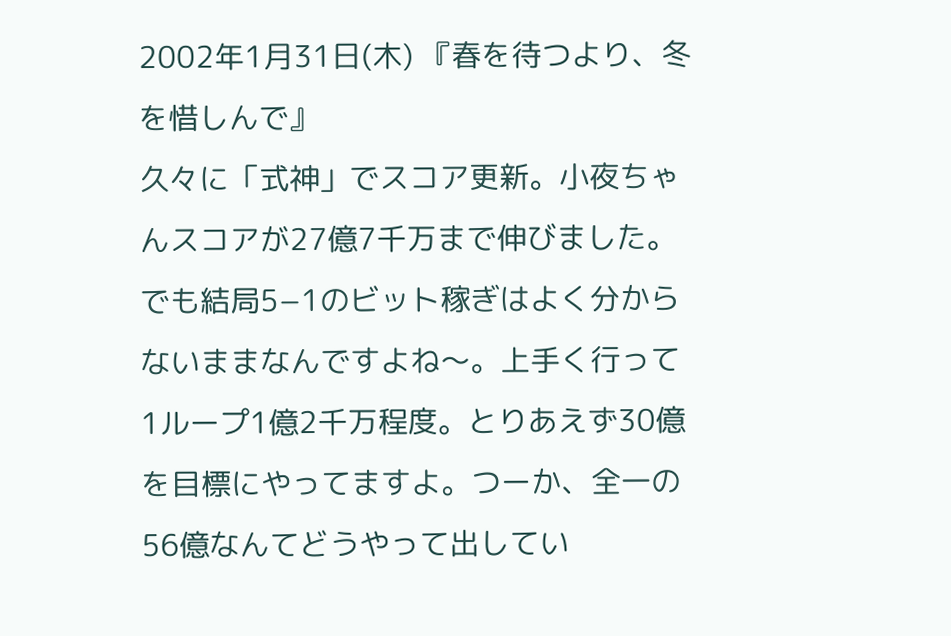2002年1月31日(木) 『春を待つより、冬を惜しんで』
久々に「式神」でスコア更新。小夜ちゃんスコアが27億7千万まで伸びました。でも結局5−1のビット稼ぎはよく分からないままなんですよね〜。上手く行って1ループ1億2千万程度。とりあえず30億を目標にやってますよ。つーか、全一の56億なんてどうやって出してい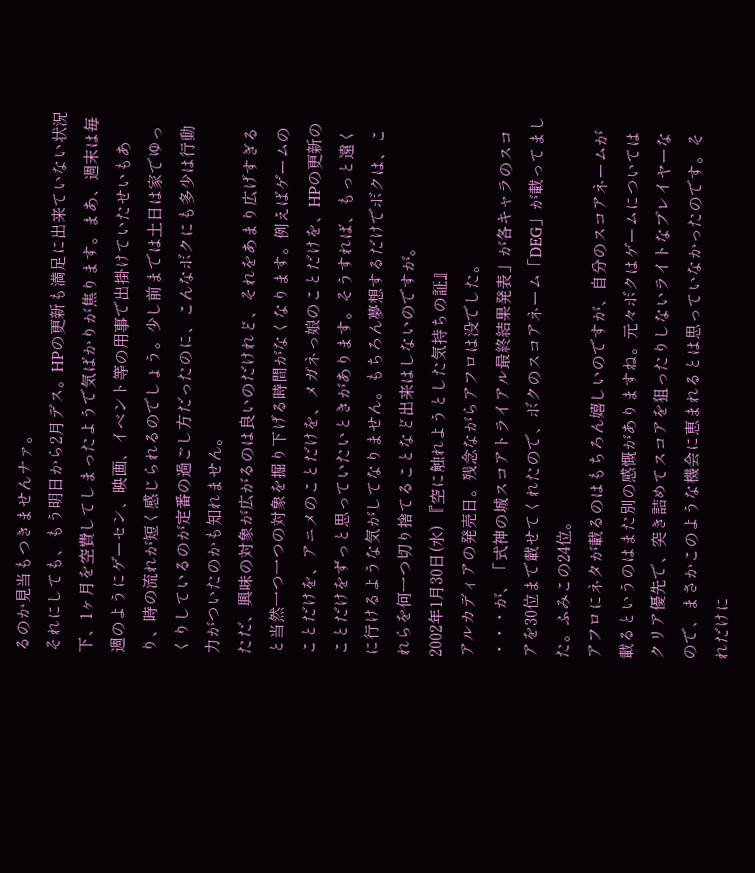るのか見当もつきませんナァ。
それにしても、もう明日から2月デス。HPの更新も満足に出来ていない状況下、1ヶ月を空費してしまったようで気ばかりが焦ります。まあ、週末は毎週のようにゲーセン、映画、イベント等の用事で出掛けていたせいもあり、時の流れが短く感じられるのでしょう。少し前までは土日は家でゆっくりしているのが定番の過ごし方だったのに、こんなボクにも多少は行動力がついたのかも知れません。
ただ、興味の対象が広がるのは良いのだけれど、それをあまり広げすぎると当然一つ一つの対象を掘り下げる時間がなくなります。例えばゲームのことだけを、アニメのことだけを、メガネっ娘のことだけを、HPの更新のことだけをずっと思っていたいときがあります。そうすれば、もっと遠くに行けるような気がしてなりません。もちろん夢想するだけでボクは、これらを何一つ切り捨てることなど出来はしないのですが。
2002年1月30日(水) 『空に触れようとした気持ちの証』
アルカディアの発売日。残念ながらアフロは没でした。
・・・が、「式神の城スコアトライアル最終結果発表」が各キャラのスコアを30位まで載せてくれたので、ボクのスコアネーム「DEG」が載ってました。ふみこの24位。
アフロにネタが載るのはもちろん嬉しいのですが、自分のスコアネームが載るというのはまた別の感慨がありますね。元々ボクはゲームについてはクリア優先で、突き詰めてスコアを狙ったりしないライトなプレイヤーなので、まさかこのような機会に恵まれるとは思っていなかったのです。それだけに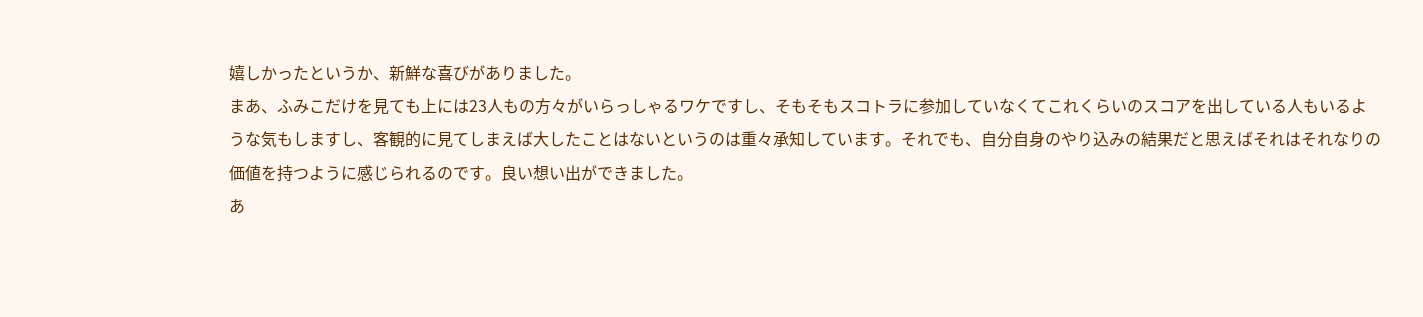嬉しかったというか、新鮮な喜びがありました。
まあ、ふみこだけを見ても上には23人もの方々がいらっしゃるワケですし、そもそもスコトラに参加していなくてこれくらいのスコアを出している人もいるような気もしますし、客観的に見てしまえば大したことはないというのは重々承知しています。それでも、自分自身のやり込みの結果だと思えばそれはそれなりの価値を持つように感じられるのです。良い想い出ができました。
あ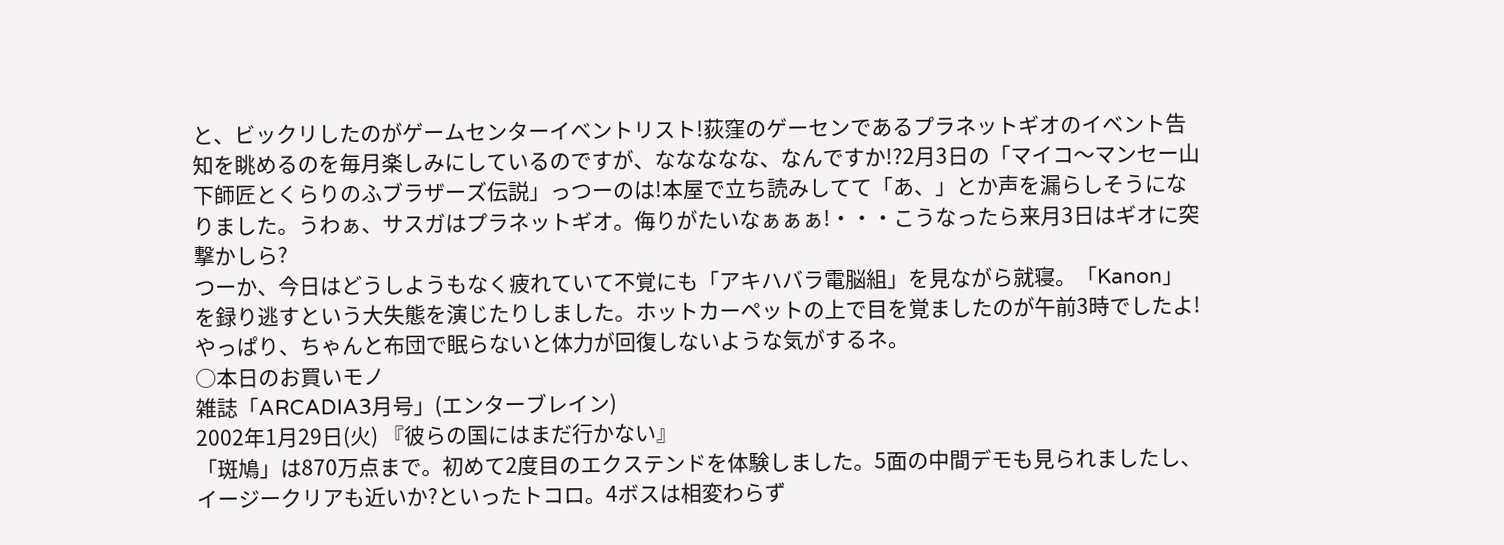と、ビックリしたのがゲームセンターイベントリスト!荻窪のゲーセンであるプラネットギオのイベント告知を眺めるのを毎月楽しみにしているのですが、ななななな、なんですか!?2月3日の「マイコ〜マンセー山下師匠とくらりのふブラザーズ伝説」っつーのは!本屋で立ち読みしてて「あ、」とか声を漏らしそうになりました。うわぁ、サスガはプラネットギオ。侮りがたいなぁぁぁ!・・・こうなったら来月3日はギオに突撃かしら?
つーか、今日はどうしようもなく疲れていて不覚にも「アキハバラ電脳組」を見ながら就寝。「Kanon」を録り逃すという大失態を演じたりしました。ホットカーペットの上で目を覚ましたのが午前3時でしたよ!やっぱり、ちゃんと布団で眠らないと体力が回復しないような気がするネ。
○本日のお買いモノ
雑誌「ARCADIA3月号」(エンターブレイン)
2002年1月29日(火) 『彼らの国にはまだ行かない』
「斑鳩」は870万点まで。初めて2度目のエクステンドを体験しました。5面の中間デモも見られましたし、イージークリアも近いか?といったトコロ。4ボスは相変わらず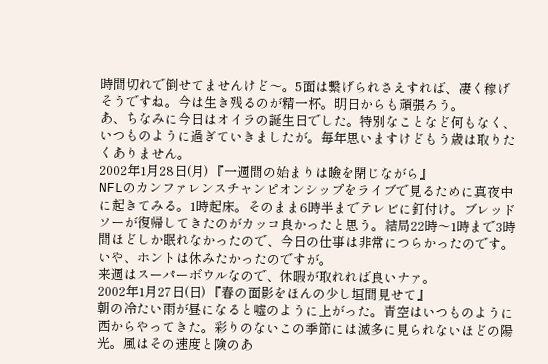時間切れで倒せてませんけど〜。5面は繋げられさえすれば、凄く稼げそうですね。今は生き残るのが精一杯。明日からも頑張ろう。
あ、ちなみに今日はオイラの誕生日でした。特別なことなど何もなく、いつものように過ぎていきましたが。毎年思いますけどもう歳は取りたくありません。
2002年1月28日(月) 『一週間の始まりは瞼を閉じながら』
NFLのカンファレンスチャンピオンシップをライブで見るために真夜中に起きてみる。1時起床。そのまま6時半までテレビに釘付け。ブレッドソーが復帰してきたのがカッコ良かったと思う。結局22時〜1時まで3時間ほどしか眠れなかったので、今日の仕事は非常につらかったのです。いや、ホントは休みたかったのですが。
来週はスーパーボウルなので、休暇が取れれば良いナァ。
2002年1月27日(日) 『春の面影をほんの少し垣間見せて』
朝の冷たい雨が昼になると嘘のように上がった。青空はいつものように西からやってきた。彩りのないこの季節には滅多に見られないほどの陽光。風はその速度と険のあ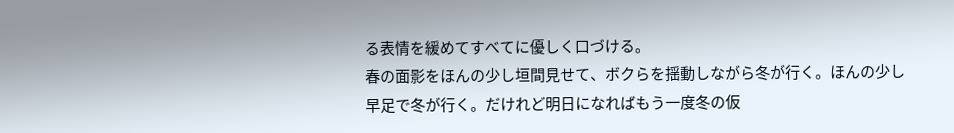る表情を緩めてすべてに優しく口づける。
春の面影をほんの少し垣間見せて、ボクらを揺動しながら冬が行く。ほんの少し早足で冬が行く。だけれど明日になればもう一度冬の仮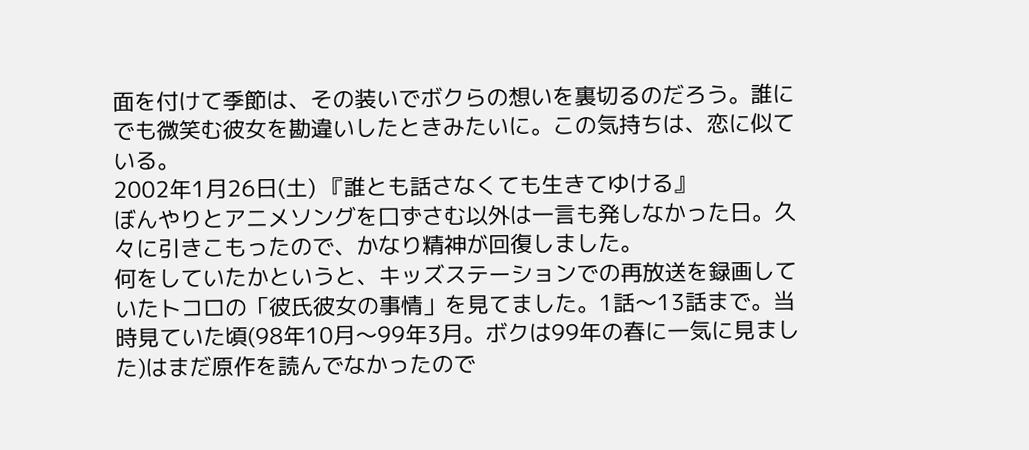面を付けて季節は、その装いでボクらの想いを裏切るのだろう。誰にでも微笑む彼女を勘違いしたときみたいに。この気持ちは、恋に似ている。
2002年1月26日(土) 『誰とも話さなくても生きてゆける』
ぼんやりとアニメソングを口ずさむ以外は一言も発しなかった日。久々に引きこもったので、かなり精神が回復しました。
何をしていたかというと、キッズステーションでの再放送を録画していたトコロの「彼氏彼女の事情」を見てました。1話〜13話まで。当時見ていた頃(98年10月〜99年3月。ボクは99年の春に一気に見ました)はまだ原作を読んでなかったので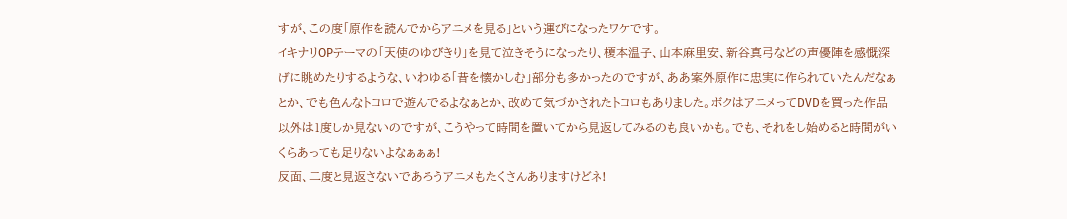すが、この度「原作を読んでからアニメを見る」という運びになったワケです。
イキナリOPテーマの「天使のゆびきり」を見て泣きそうになったり、榎本温子、山本麻里安、新谷真弓などの声優陣を感慨深げに眺めたりするような、いわゆる「昔を懐かしむ」部分も多かったのですが、ああ案外原作に忠実に作られていたんだなぁとか、でも色んなトコロで遊んでるよなぁとか、改めて気づかされたトコロもありました。ボクはアニメってDVDを買った作品以外は1度しか見ないのですが、こうやって時間を置いてから見返してみるのも良いかも。でも、それをし始めると時間がいくらあっても足りないよなぁぁぁ!
反面、二度と見返さないであろうアニメもたくさんありますけどネ!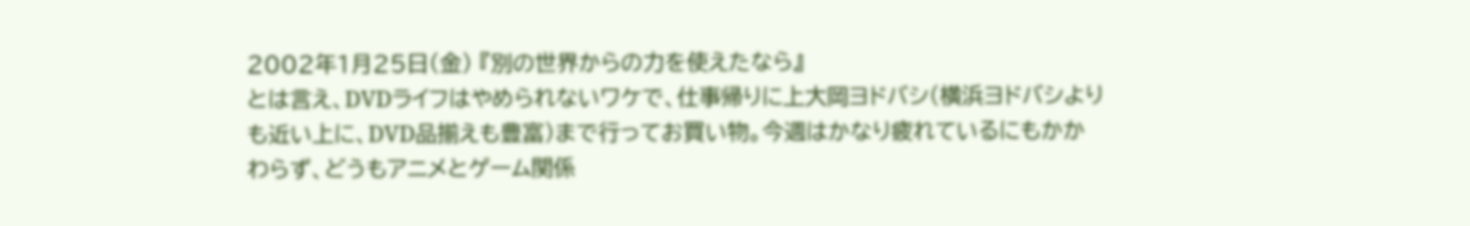2002年1月25日(金) 『別の世界からの力を使えたなら』
とは言え、DVDライフはやめられないワケで、仕事帰りに上大岡ヨドバシ(横浜ヨドバシよりも近い上に、DVD品揃えも豊富)まで行ってお買い物。今週はかなり疲れているにもかかわらず、どうもアニメとゲーム関係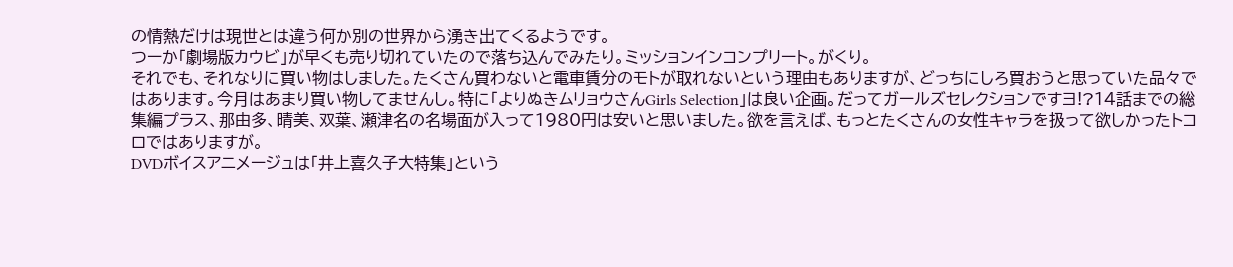の情熱だけは現世とは違う何か別の世界から湧き出てくるようです。
つーか「劇場版カウビ」が早くも売り切れていたので落ち込んでみたり。ミッションインコンプリート。がくり。
それでも、それなりに買い物はしました。たくさん買わないと電車賃分のモトが取れないという理由もありますが、どっちにしろ買おうと思っていた品々ではあります。今月はあまり買い物してませんし。特に「よりぬきムリョウさんGirls Selection」は良い企画。だってガールズセレクションですヨ!?14話までの総集編プラス、那由多、晴美、双葉、瀬津名の名場面が入って1980円は安いと思いました。欲を言えば、もっとたくさんの女性キャラを扱って欲しかったトコロではありますが。
DVDボイスアニメージュは「井上喜久子大特集」という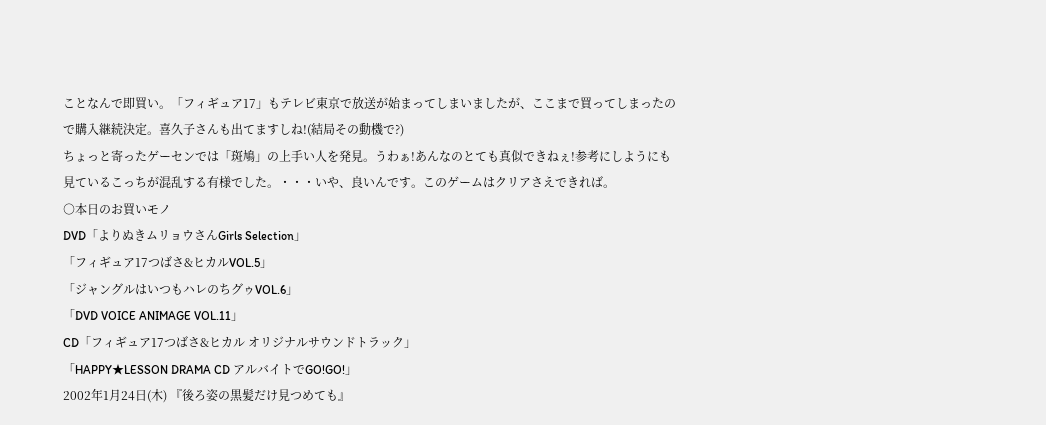ことなんで即買い。「フィギュア17」もテレビ東京で放送が始まってしまいましたが、ここまで買ってしまったので購入継続決定。喜久子さんも出てますしね!(結局その動機で?)
ちょっと寄ったゲーセンでは「斑鳩」の上手い人を発見。うわぁ!あんなのとても真似できねぇ!参考にしようにも見ているこっちが混乱する有様でした。・・・いや、良いんです。このゲームはクリアさえできれば。
○本日のお買いモノ
DVD「よりぬきムリョウさんGirls Selection」
「フィギュア17つばさ&ヒカルVOL.5」
「ジャングルはいつもハレのちグゥVOL.6」
「DVD VOICE ANIMAGE VOL.11」
CD「フィギュア17つばさ&ヒカル オリジナルサウンドトラック」
「HAPPY★LESSON DRAMA CD アルバイトでGO!GO!」
2002年1月24日(木) 『後ろ姿の黒髪だけ見つめても』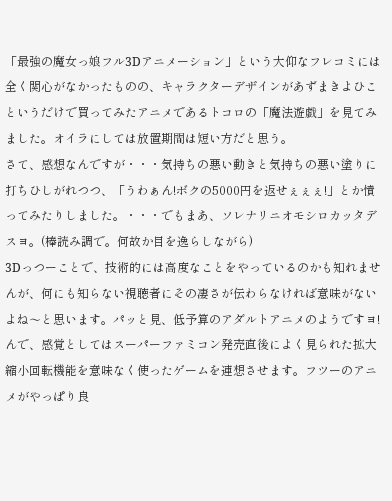「最強の魔女っ娘フル3Dアニメーション」という大仰なフレコミには全く関心がなかったものの、キャラクターデザインがあずまきよひこというだけで買ってみたアニメであるトコロの「魔法遊戯」を見てみました。オイラにしては放置期間は短い方だと思う。
さて、感想なんですが・・・気持ちの悪い動きと気持ちの悪い塗りに打ちひしがれつつ、「うわぁん!ボクの5000円を返せぇぇぇ!」とか憤ってみたりしました。・・・でもまあ、ソレナリニオモシロカッタデスヨ。(棒読み調で。何故か目を逸らしながら)
3Dっつーことで、技術的には高度なことをやっているのかも知れませんが、何にも知らない視聴者にその凄さが伝わらなければ意味がないよね〜と思います。パッと見、低予算のアダルトアニメのようですヨ!んで、感覚としてはスーパーファミコン発売直後によく見られた拡大縮小回転機能を意味なく使ったゲームを連想させます。フツーのアニメがやっぱり良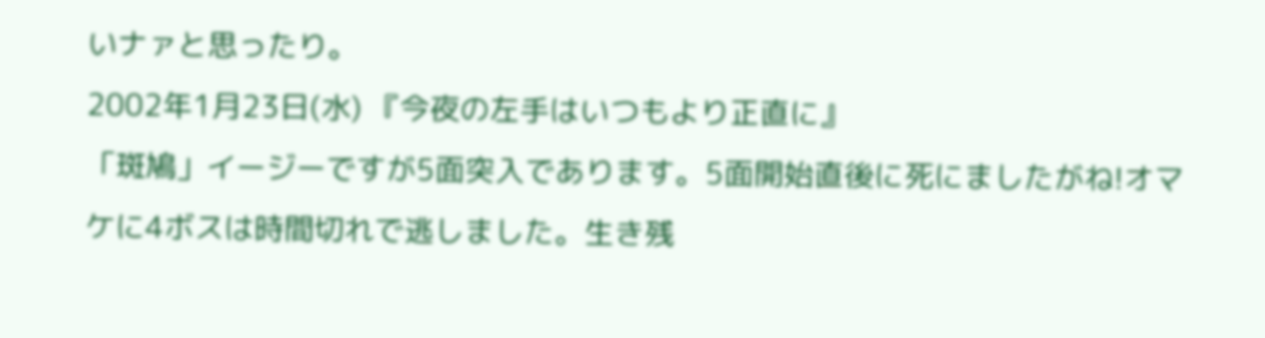いナァと思ったり。
2002年1月23日(水) 『今夜の左手はいつもより正直に』
「斑鳩」イージーですが5面突入であります。5面開始直後に死にましたがね!オマケに4ボスは時間切れで逃しました。生き残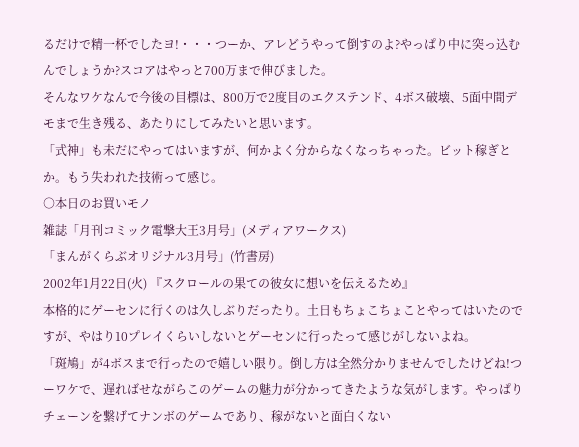るだけで精一杯でしたヨ!・・・つーか、アレどうやって倒すのよ?やっぱり中に突っ込むんでしょうか?スコアはやっと700万まで伸びました。
そんなワケなんで今後の目標は、800万で2度目のエクステンド、4ボス破壊、5面中間デモまで生き残る、あたりにしてみたいと思います。
「式神」も未だにやってはいますが、何かよく分からなくなっちゃった。ビット稼ぎとか。もう失われた技術って感じ。
○本日のお買いモノ
雑誌「月刊コミック電撃大王3月号」(メディアワークス)
「まんがくらぶオリジナル3月号」(竹書房)
2002年1月22日(火) 『スクロールの果ての彼女に想いを伝えるため』
本格的にゲーセンに行くのは久しぶりだったり。土日もちょこちょことやってはいたのですが、やはり10プレイくらいしないとゲーセンに行ったって感じがしないよね。
「斑鳩」が4ボスまで行ったので嬉しい限り。倒し方は全然分かりませんでしたけどね!つーワケで、遅ればせながらこのゲームの魅力が分かってきたような気がします。やっぱりチェーンを繋げてナンボのゲームであり、稼がないと面白くない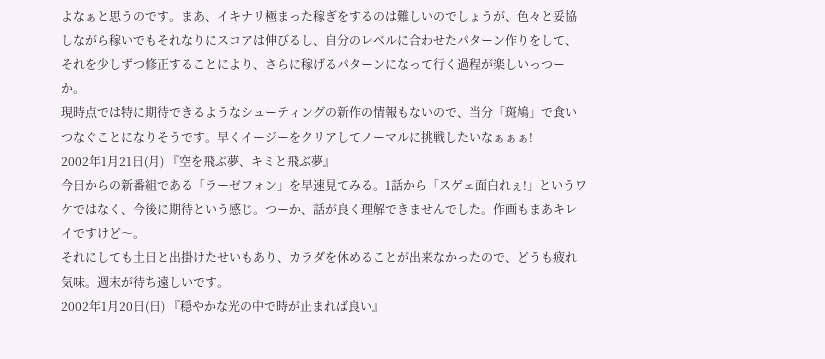よなぁと思うのです。まあ、イキナリ極まった稼ぎをするのは難しいのでしょうが、色々と妥協しながら稼いでもそれなりにスコアは伸びるし、自分のレベルに合わせたパターン作りをして、それを少しずつ修正することにより、さらに稼げるパターンになって行く過程が楽しいっつーか。
現時点では特に期待できるようなシューティングの新作の情報もないので、当分「斑鳩」で食いつなぐことになりそうです。早くイージーをクリアしてノーマルに挑戦したいなぁぁぁ!
2002年1月21日(月) 『空を飛ぶ夢、キミと飛ぶ夢』
今日からの新番組である「ラーゼフォン」を早速見てみる。1話から「スゲェ面白れぇ!」というワケではなく、今後に期待という感じ。つーか、話が良く理解できませんでした。作画もまあキレイですけど〜。
それにしても土日と出掛けたせいもあり、カラダを休めることが出来なかったので、どうも疲れ気味。週末が待ち遠しいです。
2002年1月20日(日) 『穏やかな光の中で時が止まれば良い』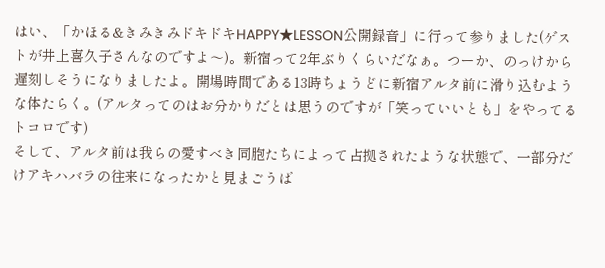はい、「かほる&きみきみドキドキHAPPY★LESSON公開録音」に行って参りました(ゲストが井上喜久子さんなのですよ〜)。新宿って2年ぶりくらいだなぁ。つーか、のっけから遅刻しそうになりましたよ。開場時間である13時ちょうどに新宿アルタ前に滑り込むような体たらく。(アルタってのはお分かりだとは思うのですが「笑っていいとも」をやってるトコロです)
そして、アルタ前は我らの愛すべき同胞たちによって占拠されたような状態で、一部分だけアキハバラの往来になったかと見まごうば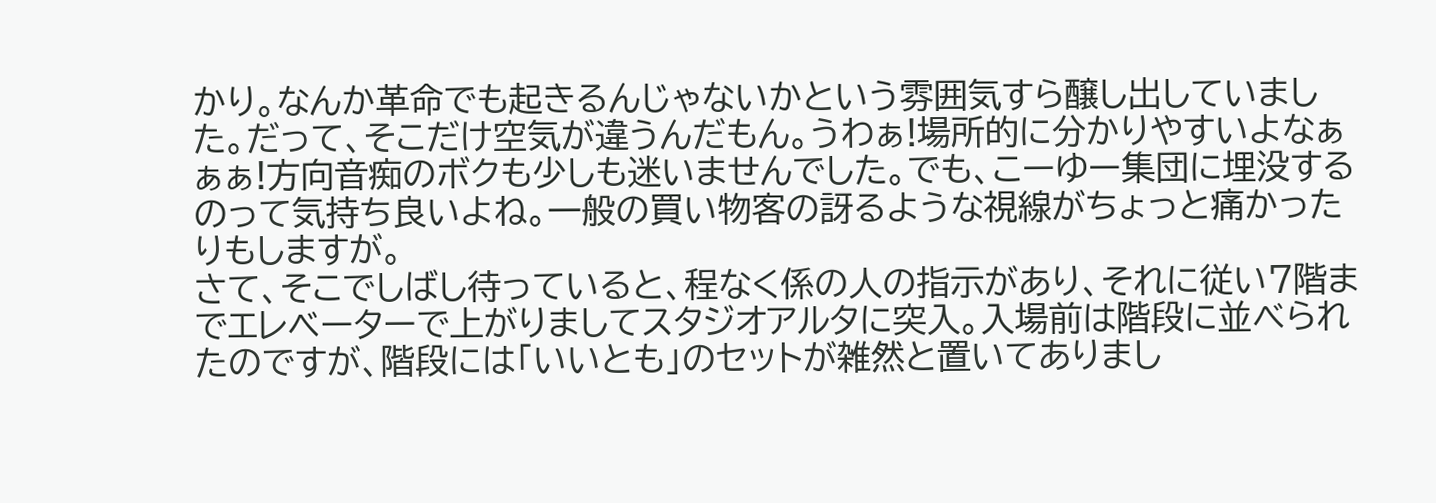かり。なんか革命でも起きるんじゃないかという雰囲気すら醸し出していました。だって、そこだけ空気が違うんだもん。うわぁ!場所的に分かりやすいよなぁぁぁ!方向音痴のボクも少しも迷いませんでした。でも、こーゆー集団に埋没するのって気持ち良いよね。一般の買い物客の訝るような視線がちょっと痛かったりもしますが。
さて、そこでしばし待っていると、程なく係の人の指示があり、それに従い7階までエレベーターで上がりましてスタジオアルタに突入。入場前は階段に並べられたのですが、階段には「いいとも」のセットが雑然と置いてありまし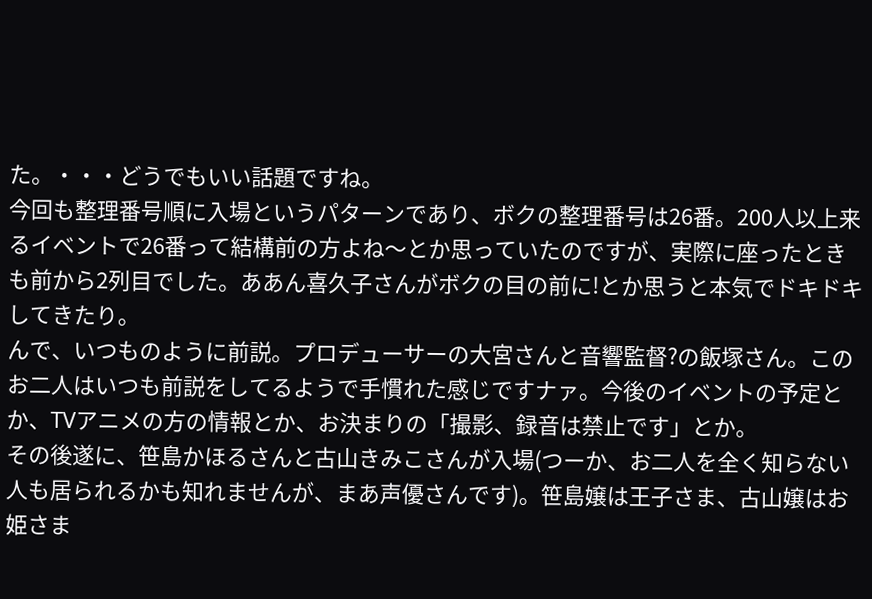た。・・・どうでもいい話題ですね。
今回も整理番号順に入場というパターンであり、ボクの整理番号は26番。200人以上来るイベントで26番って結構前の方よね〜とか思っていたのですが、実際に座ったときも前から2列目でした。ああん喜久子さんがボクの目の前に!とか思うと本気でドキドキしてきたり。
んで、いつものように前説。プロデューサーの大宮さんと音響監督?の飯塚さん。このお二人はいつも前説をしてるようで手慣れた感じですナァ。今後のイベントの予定とか、TVアニメの方の情報とか、お決まりの「撮影、録音は禁止です」とか。
その後遂に、笹島かほるさんと古山きみこさんが入場(つーか、お二人を全く知らない人も居られるかも知れませんが、まあ声優さんです)。笹島嬢は王子さま、古山嬢はお姫さま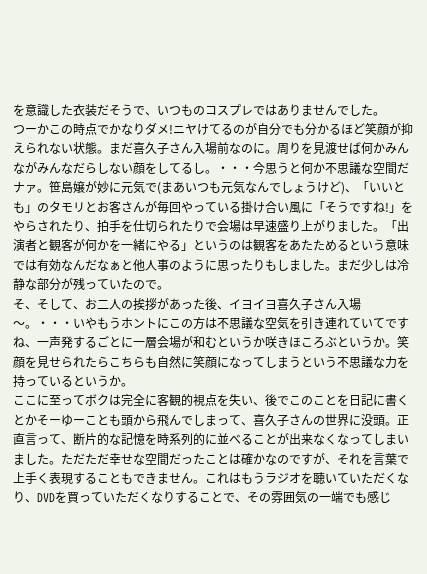を意識した衣装だそうで、いつものコスプレではありませんでした。
つーかこの時点でかなりダメ!ニヤけてるのが自分でも分かるほど笑顔が抑えられない状態。まだ喜久子さん入場前なのに。周りを見渡せば何かみんながみんなだらしない顔をしてるし。・・・今思うと何か不思議な空間だナァ。笹島嬢が妙に元気で(まあいつも元気なんでしょうけど)、「いいとも」のタモリとお客さんが毎回やっている掛け合い風に「そうですね!」をやらされたり、拍手を仕切られたりで会場は早速盛り上がりました。「出演者と観客が何かを一緒にやる」というのは観客をあたためるという意味では有効なんだなぁと他人事のように思ったりもしました。まだ少しは冷静な部分が残っていたので。
そ、そして、お二人の挨拶があった後、イヨイヨ喜久子さん入場〜。・・・いやもうホントにこの方は不思議な空気を引き連れていてですね、一声発するごとに一層会場が和むというか咲きほころぶというか。笑顔を見せられたらこちらも自然に笑顔になってしまうという不思議な力を持っているというか。
ここに至ってボクは完全に客観的視点を失い、後でこのことを日記に書くとかそーゆーことも頭から飛んでしまって、喜久子さんの世界に没頭。正直言って、断片的な記憶を時系列的に並べることが出来なくなってしまいました。ただただ幸せな空間だったことは確かなのですが、それを言葉で上手く表現することもできません。これはもうラジオを聴いていただくなり、DVDを買っていただくなりすることで、その雰囲気の一端でも感じ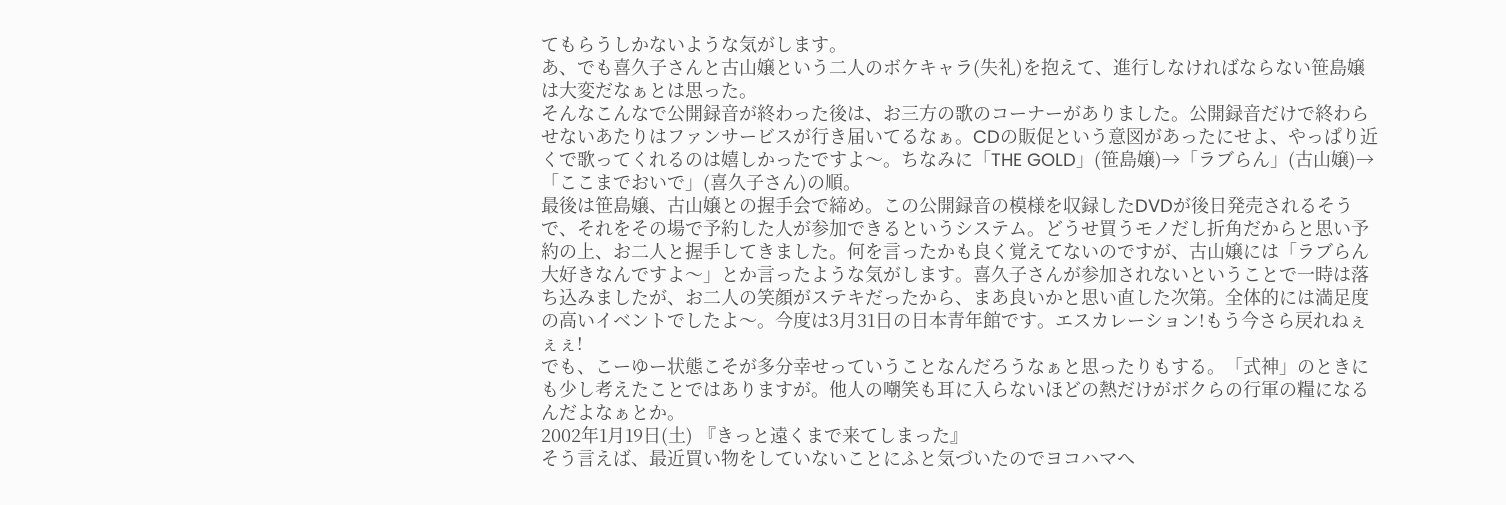てもらうしかないような気がします。
あ、でも喜久子さんと古山嬢という二人のボケキャラ(失礼)を抱えて、進行しなければならない笹島嬢は大変だなぁとは思った。
そんなこんなで公開録音が終わった後は、お三方の歌のコーナーがありました。公開録音だけで終わらせないあたりはファンサービスが行き届いてるなぁ。CDの販促という意図があったにせよ、やっぱり近くで歌ってくれるのは嬉しかったですよ〜。ちなみに「THE GOLD」(笹島嬢)→「ラブらん」(古山嬢)→「ここまでおいで」(喜久子さん)の順。
最後は笹島嬢、古山嬢との握手会で締め。この公開録音の模様を収録したDVDが後日発売されるそうで、それをその場で予約した人が参加できるというシステム。どうせ買うモノだし折角だからと思い予約の上、お二人と握手してきました。何を言ったかも良く覚えてないのですが、古山嬢には「ラブらん大好きなんですよ〜」とか言ったような気がします。喜久子さんが参加されないということで一時は落ち込みましたが、お二人の笑顔がステキだったから、まあ良いかと思い直した次第。全体的には満足度の高いイベントでしたよ〜。今度は3月31日の日本青年館です。エスカレーション!もう今さら戻れねぇぇぇ!
でも、こーゆー状態こそが多分幸せっていうことなんだろうなぁと思ったりもする。「式神」のときにも少し考えたことではありますが。他人の嘲笑も耳に入らないほどの熱だけがボクらの行軍の糧になるんだよなぁとか。
2002年1月19日(土) 『きっと遠くまで来てしまった』
そう言えば、最近買い物をしていないことにふと気づいたのでヨコハマへ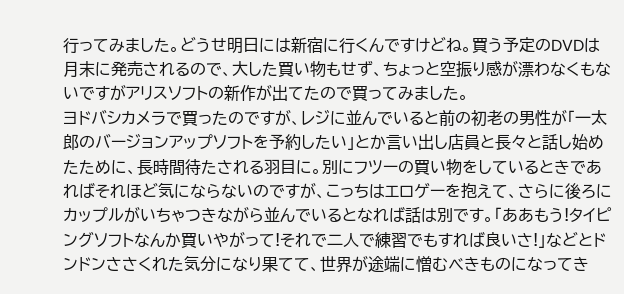行ってみました。どうせ明日には新宿に行くんですけどね。買う予定のDVDは月末に発売されるので、大した買い物もせず、ちょっと空振り感が漂わなくもないですがアリスソフトの新作が出てたので買ってみました。
ヨドバシカメラで買ったのですが、レジに並んでいると前の初老の男性が「一太郎のバージョンアップソフトを予約したい」とか言い出し店員と長々と話し始めたために、長時間待たされる羽目に。別にフツーの買い物をしているときであればそれほど気にならないのですが、こっちはエロゲーを抱えて、さらに後ろにカップルがいちゃつきながら並んでいるとなれば話は別です。「ああもう!タイピングソフトなんか買いやがって!それで二人で練習でもすれば良いさ!」などとドンドンささくれた気分になり果てて、世界が途端に憎むべきものになってき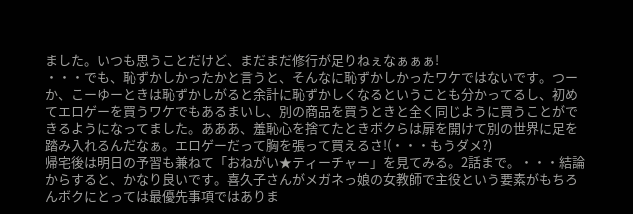ました。いつも思うことだけど、まだまだ修行が足りねぇなぁぁぁ!
・・・でも、恥ずかしかったかと言うと、そんなに恥ずかしかったワケではないです。つーか、こーゆーときは恥ずかしがると余計に恥ずかしくなるということも分かってるし、初めてエロゲーを買うワケでもあるまいし、別の商品を買うときと全く同じように買うことができるようになってました。あああ、羞恥心を捨てたときボクらは扉を開けて別の世界に足を踏み入れるんだなぁ。エロゲーだって胸を張って買えるさ!(・・・もうダメ?)
帰宅後は明日の予習も兼ねて「おねがい★ティーチャー」を見てみる。2話まで。・・・結論からすると、かなり良いです。喜久子さんがメガネっ娘の女教師で主役という要素がもちろんボクにとっては最優先事項ではありま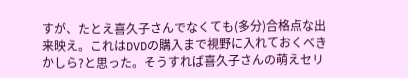すが、たとえ喜久子さんでなくても(多分)合格点な出来映え。これはDVDの購入まで視野に入れておくべきかしら?と思った。そうすれば喜久子さんの萌えセリ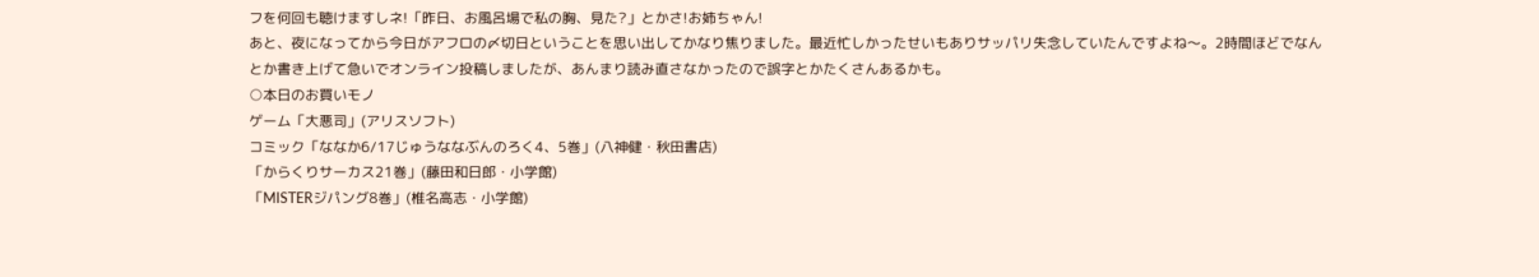フを何回も聴けますしネ!「昨日、お風呂場で私の胸、見た?」とかさ!お姉ちゃん!
あと、夜になってから今日がアフロの〆切日ということを思い出してかなり焦りました。最近忙しかったせいもありサッパリ失念していたんですよね〜。2時間ほどでなんとか書き上げて急いでオンライン投稿しましたが、あんまり読み直さなかったので誤字とかたくさんあるかも。
○本日のお買いモノ
ゲーム「大悪司」(アリスソフト)
コミック「ななか6/17じゅうななぶんのろく4、5巻」(八神健・秋田書店)
「からくりサーカス21巻」(藤田和日郎・小学館)
「MISTERジパング8巻」(椎名高志・小学館)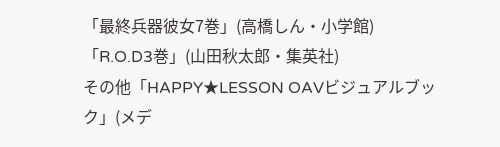「最終兵器彼女7巻」(高橋しん・小学館)
「R.O.D3巻」(山田秋太郎・集英社)
その他「HAPPY★LESSON OAVビジュアルブック」(メデ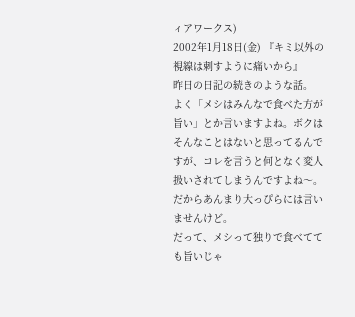ィアワークス)
2002年1月18日(金) 『キミ以外の視線は刺すように痛いから』
昨日の日記の続きのような話。
よく「メシはみんなで食べた方が旨い」とか言いますよね。ボクはそんなことはないと思ってるんですが、コレを言うと何となく変人扱いされてしまうんですよね〜。だからあんまり大っぴらには言いませんけど。
だって、メシって独りで食べてても旨いじゃ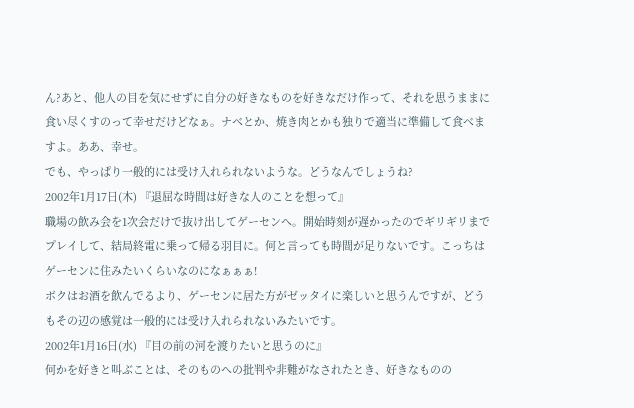ん?あと、他人の目を気にせずに自分の好きなものを好きなだけ作って、それを思うままに食い尽くすのって幸せだけどなぁ。ナベとか、焼き肉とかも独りで適当に準備して食べますよ。ああ、幸せ。
でも、やっぱり一般的には受け入れられないような。どうなんでしょうね?
2002年1月17日(木) 『退屈な時間は好きな人のことを想って』
職場の飲み会を1次会だけで抜け出してゲーセンへ。開始時刻が遅かったのでギリギリまでプレイして、結局終電に乗って帰る羽目に。何と言っても時間が足りないです。こっちはゲーセンに住みたいくらいなのになぁぁぁ!
ボクはお酒を飲んでるより、ゲーセンに居た方がゼッタイに楽しいと思うんですが、どうもその辺の感覚は一般的には受け入れられないみたいです。
2002年1月16日(水) 『目の前の河を渡りたいと思うのに』
何かを好きと叫ぶことは、そのものへの批判や非難がなされたとき、好きなものの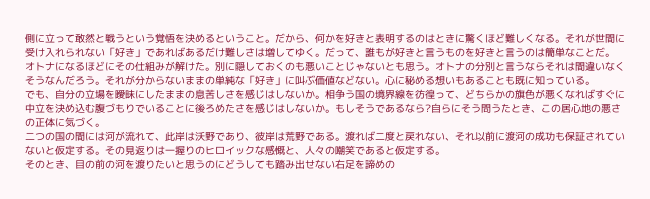側に立って敢然と戦うという覚悟を決めるということ。だから、何かを好きと表明するのはときに驚くほど難しくなる。それが世間に受け入れられない「好き」であればあるだけ難しさは増してゆく。だって、誰もが好きと言うものを好きと言うのは簡単なことだ。
オトナになるほどにその仕組みが解けた。別に隠しておくのも悪いことじゃないとも思う。オトナの分別と言うならそれは間違いなくそうなんだろう。それが分からないままの単純な「好き」に叫ぶ価値などない。心に秘める想いもあることも既に知っている。
でも、自分の立場を曖昧にしたままの息苦しさを感じはしないか。相争う国の境界線を彷徨って、どちらかの旗色が悪くなればすぐに中立を決め込む腹づもりでいることに後ろめたさを感じはしないか。もしそうであるなら?自らにそう問うたとき、この居心地の悪さの正体に気づく。
二つの国の間には河が流れて、此岸は沃野であり、彼岸は荒野である。渡れば二度と戻れない、それ以前に渡河の成功も保証されていないと仮定する。その見返りは一握りのヒロイックな感慨と、人々の嘲笑であると仮定する。
そのとき、目の前の河を渡りたいと思うのにどうしても踏み出せない右足を諦めの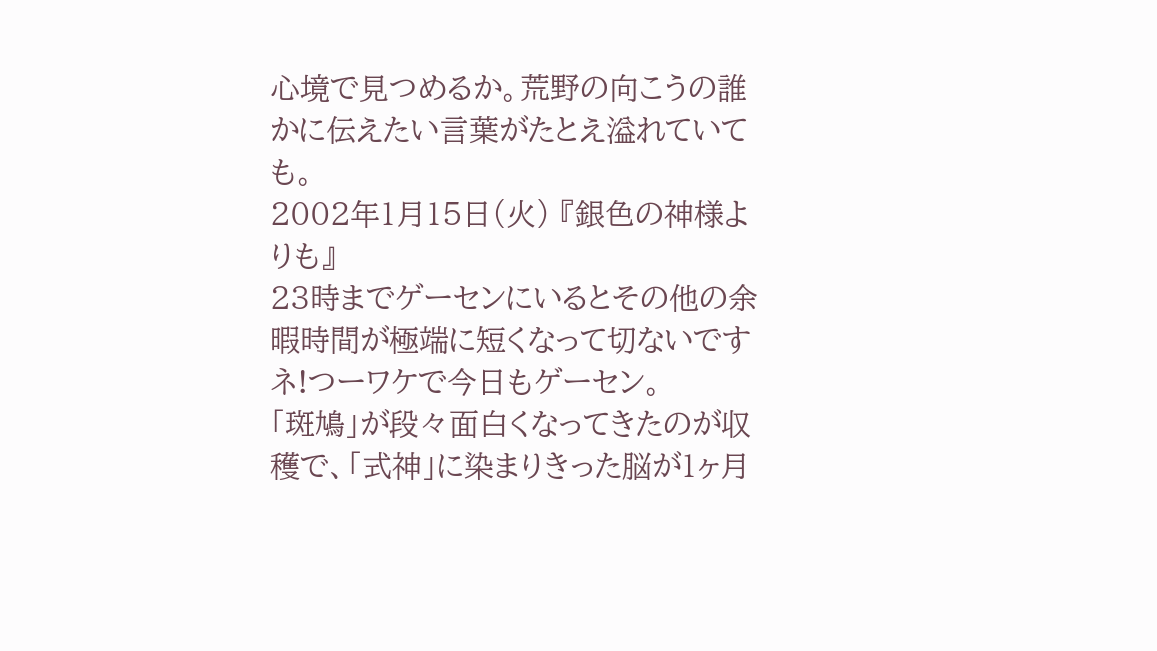心境で見つめるか。荒野の向こうの誰かに伝えたい言葉がたとえ溢れていても。
2002年1月15日(火) 『銀色の神様よりも』
23時までゲーセンにいるとその他の余暇時間が極端に短くなって切ないですネ!つーワケで今日もゲーセン。
「斑鳩」が段々面白くなってきたのが収穫で、「式神」に染まりきった脳が1ヶ月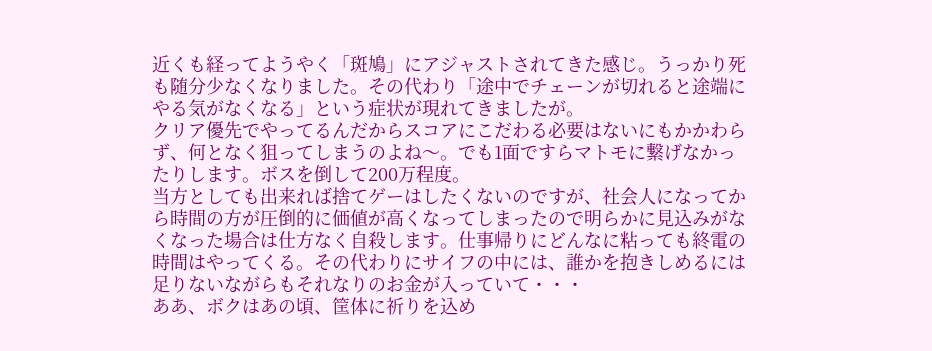近くも経ってようやく「斑鳩」にアジャストされてきた感じ。うっかり死も随分少なくなりました。その代わり「途中でチェーンが切れると途端にやる気がなくなる」という症状が現れてきましたが。
クリア優先でやってるんだからスコアにこだわる必要はないにもかかわらず、何となく狙ってしまうのよね〜。でも1面ですらマトモに繋げなかったりします。ボスを倒して200万程度。
当方としても出来れば捨てゲーはしたくないのですが、社会人になってから時間の方が圧倒的に価値が高くなってしまったので明らかに見込みがなくなった場合は仕方なく自殺します。仕事帰りにどんなに粘っても終電の時間はやってくる。その代わりにサイフの中には、誰かを抱きしめるには足りないながらもそれなりのお金が入っていて・・・
ああ、ボクはあの頃、筐体に祈りを込め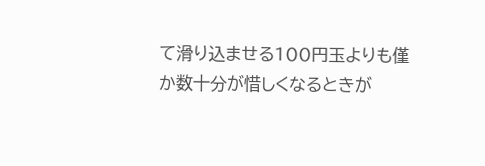て滑り込ませる100円玉よりも僅か数十分が惜しくなるときが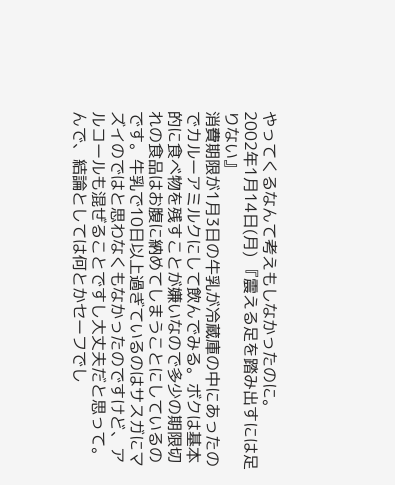やってくるなんて考えもしなかったのに。
2002年1月14日(月) 『震える足を踏み出すには足りない』
消費期限が1月3日の牛乳が冷蔵庫の中にあったのでカルーアミルクにして飲んでみる。ボクは基本的に食べ物を残すことが嫌いなので多少の期限切れの食品はお腹に納めてしまうことにしているのです。牛乳で10日以上過ぎているのはサスガにマズイのではと思わなくもなかったのですけど、アルコールも混ぜることですし大丈夫だと思って。んで、結論としては何とかセーフでし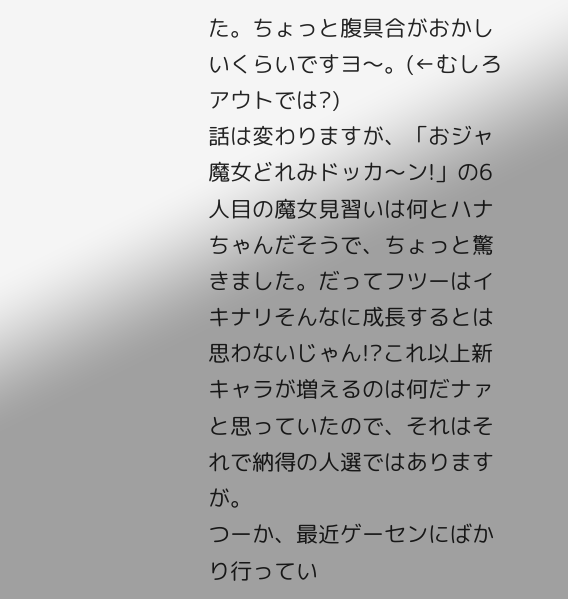た。ちょっと腹具合がおかしいくらいですヨ〜。(←むしろアウトでは?)
話は変わりますが、「おジャ魔女どれみドッカ〜ン!」の6人目の魔女見習いは何とハナちゃんだそうで、ちょっと驚きました。だってフツーはイキナリそんなに成長するとは思わないじゃん!?これ以上新キャラが増えるのは何だナァと思っていたので、それはそれで納得の人選ではありますが。
つーか、最近ゲーセンにばかり行ってい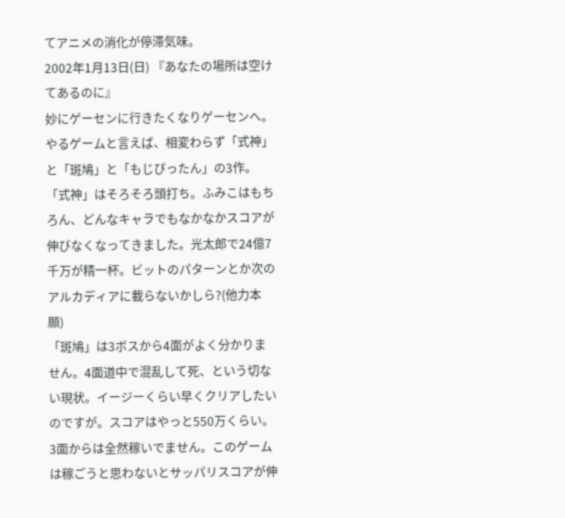てアニメの消化が停滞気味。
2002年1月13日(日) 『あなたの場所は空けてあるのに』
妙にゲーセンに行きたくなりゲーセンへ。やるゲームと言えば、相変わらず「式神」と「斑鳩」と「もじぴったん」の3作。
「式神」はそろそろ頭打ち。ふみこはもちろん、どんなキャラでもなかなかスコアが伸びなくなってきました。光太郎で24億7千万が精一杯。ビットのパターンとか次のアルカディアに載らないかしら?(他力本願)
「斑鳩」は3ボスから4面がよく分かりません。4面道中で混乱して死、という切ない現状。イージーくらい早くクリアしたいのですが。スコアはやっと550万くらい。3面からは全然稼いでません。このゲームは稼ごうと思わないとサッパリスコアが伸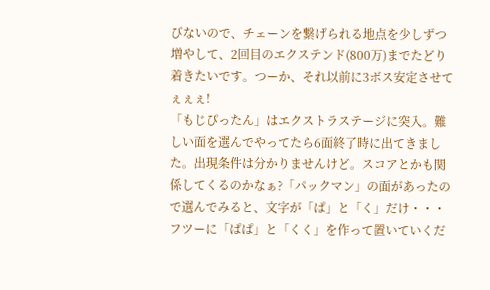びないので、チェーンを繋げられる地点を少しずつ増やして、2回目のエクステンド(800万)までたどり着きたいです。つーか、それ以前に3ボス安定させてぇぇぇ!
「もじぴったん」はエクストラステージに突入。難しい面を選んでやってたら6面終了時に出てきました。出現条件は分かりませんけど。スコアとかも関係してくるのかなぁ?「パックマン」の面があったので選んでみると、文字が「ぱ」と「く」だけ・・・フツーに「ぱぱ」と「くく」を作って置いていくだ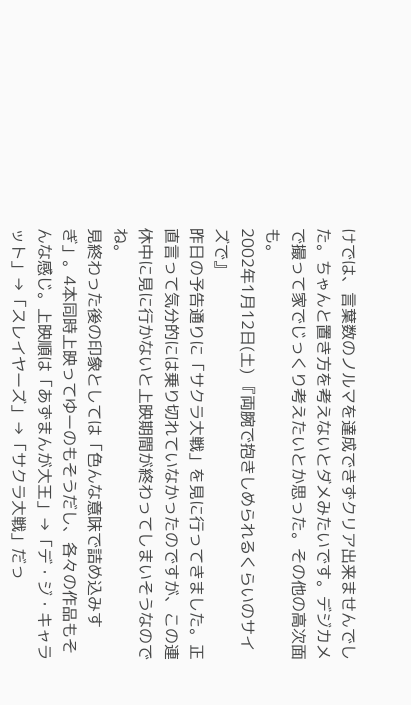けでは、言葉数のノルマを達成できずクリア出来ませんでした。ちゃんと置き方を考えないとダメみたいです。デジカメで撮って家でじっくり考えたいとか思った。その他の高次面も。
2002年1月12日(土) 『両腕で抱きしめられるくらいのサイズで』
昨日の予告通りに「サクラ大戦」を見に行ってきました。正直言って気分的には乗り切れていなかったのですが、この連休中に見に行かないと上映期間が終わってしまいそうなのでね。
見終わった後の印象としては「色んな意味で詰め込みすぎ」。4本同時上映ってゆーのもそうだし、各々の作品もそんな感じ。上映順は「あずまんが大王」→「デ・ジ・キャラット」→「スレイヤーズ」→「サクラ大戦」だっ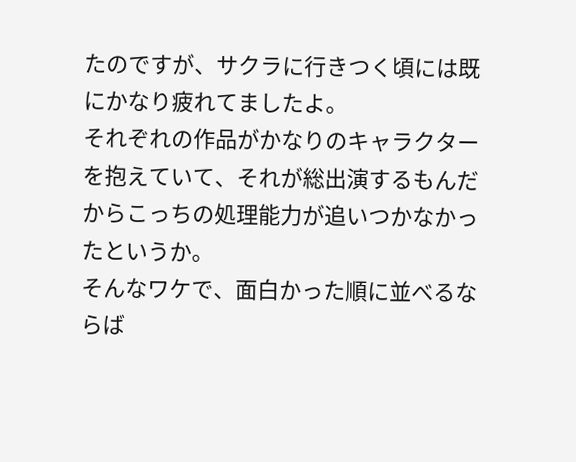たのですが、サクラに行きつく頃には既にかなり疲れてましたよ。
それぞれの作品がかなりのキャラクターを抱えていて、それが総出演するもんだからこっちの処理能力が追いつかなかったというか。
そんなワケで、面白かった順に並べるならば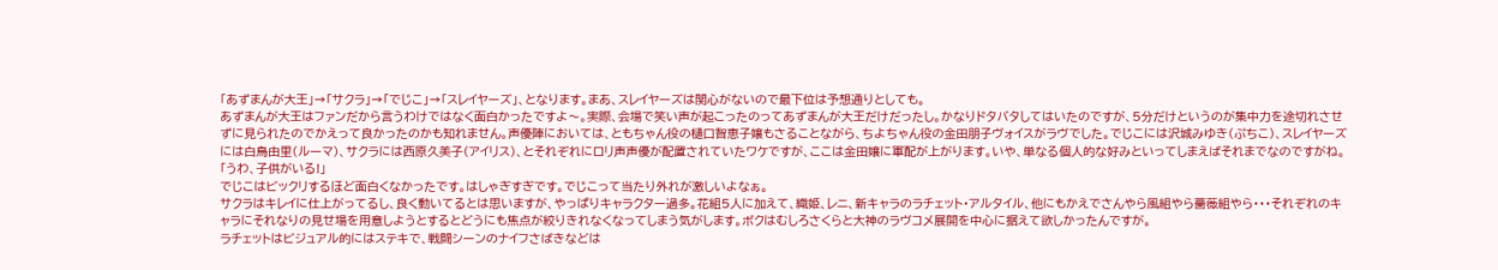「あずまんが大王」→「サクラ」→「でじこ」→「スレイヤーズ」、となります。まあ、スレイヤーズは関心がないので最下位は予想通りとしても。
あずまんが大王はファンだから言うわけではなく面白かったですよ〜。実際、会場で笑い声が起こったのってあずまんが大王だけだったし。かなりドタバタしてはいたのですが、5分だけというのが集中力を途切れさせずに見られたのでかえって良かったのかも知れません。声優陣においては、ともちゃん役の樋口智恵子嬢もさることながら、ちよちゃん役の金田朋子ヴォイスがラヴでした。でじこには沢城みゆき(ぷちこ)、スレイヤーズには白鳥由里(ルーマ)、サクラには西原久美子(アイリス)、とそれぞれにロリ声声優が配置されていたワケですが、ここは金田嬢に軍配が上がります。いや、単なる個人的な好みといってしまえばそれまでなのですがね。「うわ、子供がいる!」
でじこはビックリするほど面白くなかったです。はしゃぎすぎです。でじこって当たり外れが激しいよなぁ。
サクラはキレイに仕上がってるし、良く動いてるとは思いますが、やっぱりキャラクター過多。花組5人に加えて、織姫、レニ、新キャラのラチェット・アルタイル、他にもかえでさんやら風組やら薔薇組やら・・・それぞれのキャラにそれなりの見せ場を用意しようとするとどうにも焦点が絞りきれなくなってしまう気がします。ボクはむしろさくらと大神のラヴコメ展開を中心に据えて欲しかったんですが。
ラチェットはビジュアル的にはステキで、戦闘シーンのナイフさばきなどは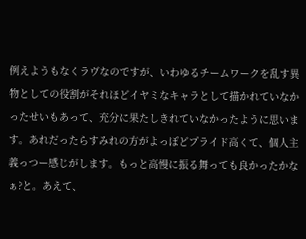例えようもなくラヴなのですが、いわゆるチームワークを乱す異物としての役割がそれほどイヤミなキャラとして描かれていなかったせいもあって、充分に果たしきれていなかったように思います。あれだったらすみれの方がよっぽどプライド高くて、個人主義っつー感じがします。もっと高慢に振る舞っても良かったかなぁ?と。あえて、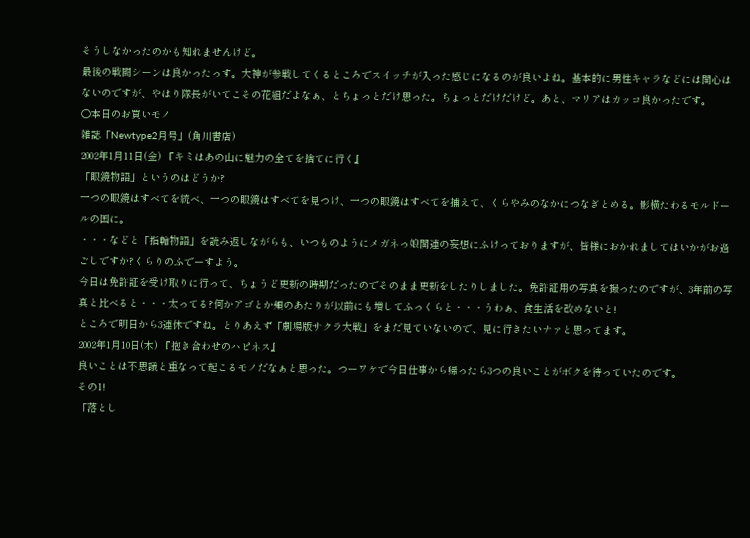そうしなかったのかも知れませんけど。
最後の戦闘シーンは良かったっす。大神が参戦してくるところでスイッチが入った感じになるのが良いよね。基本的に男性キャラなどには関心はないのですが、やはり隊長がいてこその花組だよなぁ、とちょっとだけ思った。ちょっとだけだけど。あと、マリアはカッコ良かったです。
○本日のお買いモノ
雑誌「Newtype2月号」(角川書店)
2002年1月11日(金) 『キミはあの山に魅力の全てを捨てに行く』
「眼鏡物語」というのはどうか?
一つの眼鏡はすべてを統べ、一つの眼鏡はすべてを見つけ、一つの眼鏡はすべてを捕えて、くらやみのなかにつなぎとめる。影横たわるモルドールの国に。
・・・などと「指輪物語」を読み返しながらも、いつものようにメガネっ娘関連の妄想にふけっておりますが、皆様におかれましてはいかがお過ごしですか?くらりのふでーすよう。
今日は免許証を受け取りに行って、ちょうど更新の時期だったのでそのまま更新をしたりしました。免許証用の写真を撮ったのですが、3年前の写真と比べると・・・太ってる?何かアゴとか頬のあたりが以前にも増してふっくらと・・・うわぁ、食生活を改めないと!
ところで明日から3連休ですね。とりあえず「劇場版サクラ大戦」をまだ見ていないので、見に行きたいナァと思ってます。
2002年1月10日(木) 『抱き合わせのハピネス』
良いことは不思議と重なって起こるモノだなぁと思った。つーワケで今日仕事から帰ったら3つの良いことがボクを待っていたのです。
その1!
「落とし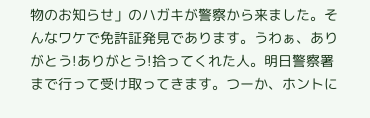物のお知らせ」のハガキが警察から来ました。そんなワケで免許証発見であります。うわぁ、ありがとう!ありがとう!拾ってくれた人。明日警察署まで行って受け取ってきます。つーか、ホントに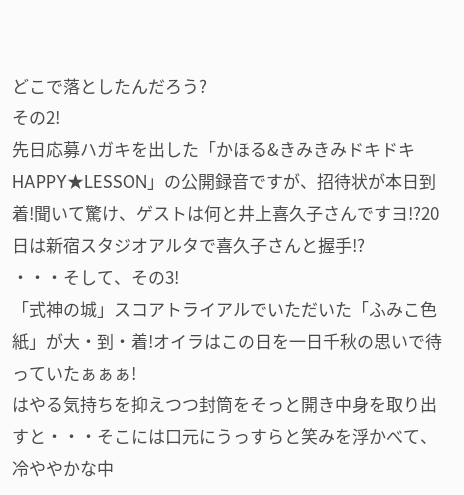どこで落としたんだろう?
その2!
先日応募ハガキを出した「かほる&きみきみドキドキHAPPY★LESSON」の公開録音ですが、招待状が本日到着!聞いて驚け、ゲストは何と井上喜久子さんですヨ!?20日は新宿スタジオアルタで喜久子さんと握手!?
・・・そして、その3!
「式神の城」スコアトライアルでいただいた「ふみこ色紙」が大・到・着!オイラはこの日を一日千秋の思いで待っていたぁぁぁ!
はやる気持ちを抑えつつ封筒をそっと開き中身を取り出すと・・・そこには口元にうっすらと笑みを浮かべて、冷ややかな中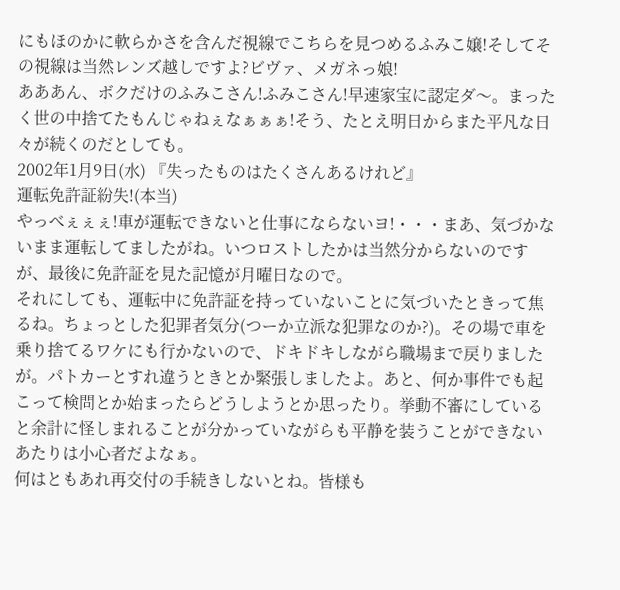にもほのかに軟らかさを含んだ視線でこちらを見つめるふみこ嬢!そしてその視線は当然レンズ越しですよ?ビヴァ、メガネっ娘!
あああん、ボクだけのふみこさん!ふみこさん!早速家宝に認定ダ〜。まったく世の中捨てたもんじゃねぇなぁぁぁ!そう、たとえ明日からまた平凡な日々が続くのだとしても。
2002年1月9日(水) 『失ったものはたくさんあるけれど』
運転免許証紛失!(本当)
やっべぇぇぇ!車が運転できないと仕事にならないヨ!・・・まあ、気づかないまま運転してましたがね。いつロストしたかは当然分からないのですが、最後に免許証を見た記憶が月曜日なので。
それにしても、運転中に免許証を持っていないことに気づいたときって焦るね。ちょっとした犯罪者気分(つーか立派な犯罪なのか?)。その場で車を乗り捨てるワケにも行かないので、ドキドキしながら職場まで戻りましたが。パトカーとすれ違うときとか緊張しましたよ。あと、何か事件でも起こって検問とか始まったらどうしようとか思ったり。挙動不審にしていると余計に怪しまれることが分かっていながらも平静を装うことができないあたりは小心者だよなぁ。
何はともあれ再交付の手続きしないとね。皆様も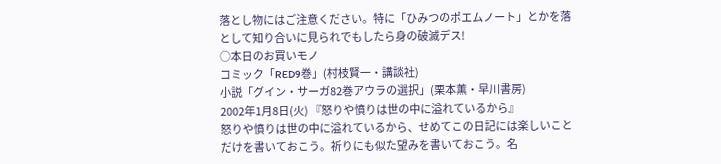落とし物にはご注意ください。特に「ひみつのポエムノート」とかを落として知り合いに見られでもしたら身の破滅デス!
○本日のお買いモノ
コミック「RED9巻」(村枝賢一・講談社)
小説「グイン・サーガ82巻アウラの選択」(栗本薫・早川書房)
2002年1月8日(火) 『怒りや憤りは世の中に溢れているから』
怒りや憤りは世の中に溢れているから、せめてこの日記には楽しいことだけを書いておこう。祈りにも似た望みを書いておこう。名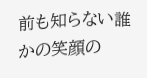前も知らない誰かの笑顔の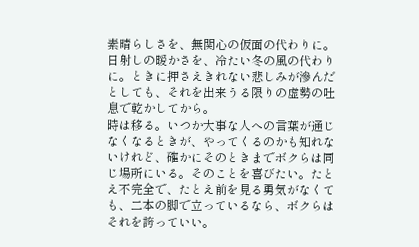素晴らしさを、無関心の仮面の代わりに。日射しの暖かさを、冷たい冬の風の代わりに。ときに押さえきれない悲しみが滲んだとしても、それを出来うる限りの虚勢の吐息で乾かしてから。
時は移る。いつか大事な人への言葉が通じなくなるときが、やってくるのかも知れないけれど、確かにそのときまでボクらは同じ場所にいる。そのことを喜びたい。たとえ不完全で、たとえ前を見る勇気がなくても、二本の脚で立っているなら、ボクらはそれを誇っていい。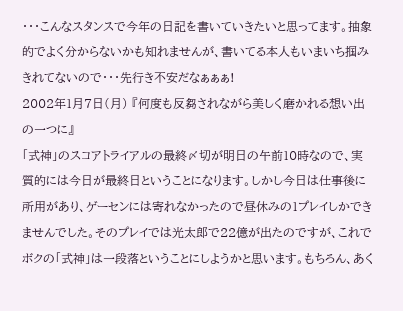・・・こんなスタンスで今年の日記を書いていきたいと思ってます。抽象的でよく分からないかも知れませんが、書いてる本人もいまいち掴みきれてないので・・・先行き不安だなぁぁぁ!
2002年1月7日(月) 『何度も反芻されながら美しく磨かれる想い出の一つに』
「式神」のスコアトライアルの最終〆切が明日の午前10時なので、実質的には今日が最終日ということになります。しかし今日は仕事後に所用があり、ゲーセンには寄れなかったので昼休みの1プレイしかできませんでした。そのプレイでは光太郎で22億が出たのですが、これでボクの「式神」は一段落ということにしようかと思います。もちろん、あく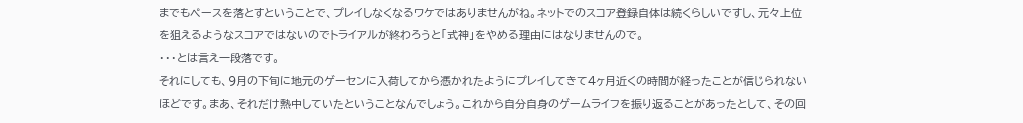までもペースを落とすということで、プレイしなくなるワケではありませんがね。ネットでのスコア登録自体は続くらしいですし、元々上位を狙えるようなスコアではないのでトライアルが終わろうと「式神」をやめる理由にはなりませんので。
・・・とは言え一段落です。
それにしても、9月の下旬に地元のゲーセンに入荷してから憑かれたようにプレイしてきて4ヶ月近くの時間が経ったことが信じられないほどです。まあ、それだけ熱中していたということなんでしょう。これから自分自身のゲームライフを振り返ることがあったとして、その回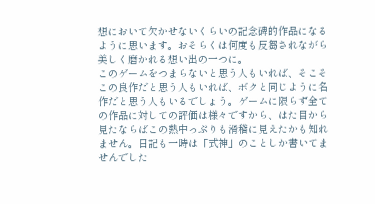想において欠かせないくらいの記念碑的作品になるように思います。おそらくは何度も反芻されながら美しく磨かれる想い出の一つに。
このゲームをつまらないと思う人もいれば、そこそこの良作だと思う人もいれば、ボクと同じように名作だと思う人もいるでしょう。ゲームに限らず全ての作品に対しての評価は様々ですから、はた目から見たならばこの熱中っぷりも滑稽に見えたかも知れません。日記も一時は「式神」のことしか書いてませんでした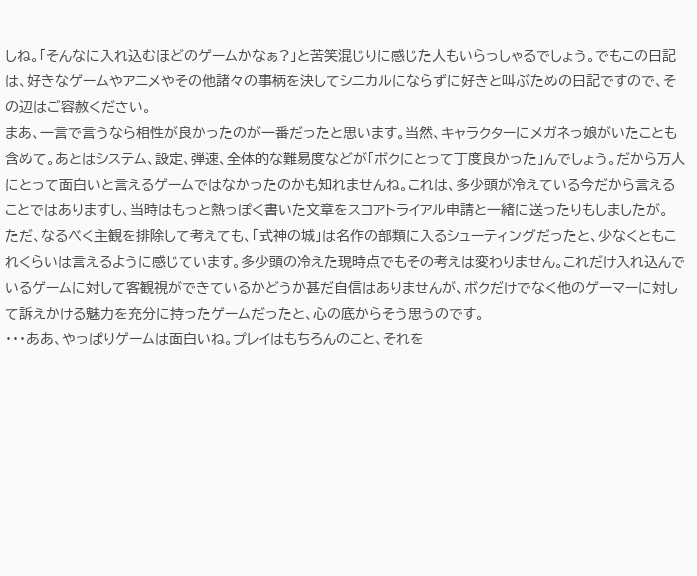しね。「そんなに入れ込むほどのゲームかなぁ?」と苦笑混じりに感じた人もいらっしゃるでしょう。でもこの日記は、好きなゲームやアニメやその他諸々の事柄を決してシニカルにならずに好きと叫ぶための日記ですので、その辺はご容赦ください。
まあ、一言で言うなら相性が良かったのが一番だったと思います。当然、キャラクターにメガネっ娘がいたことも含めて。あとはシステム、設定、弾速、全体的な難易度などが「ボクにとって丁度良かった」んでしょう。だから万人にとって面白いと言えるゲームではなかったのかも知れませんね。これは、多少頭が冷えている今だから言えることではありますし、当時はもっと熱っぽく書いた文章をスコアトライアル申請と一緒に送ったりもしましたが。
ただ、なるべく主観を排除して考えても、「式神の城」は名作の部類に入るシューティングだったと、少なくともこれくらいは言えるように感じています。多少頭の冷えた現時点でもその考えは変わりません。これだけ入れ込んでいるゲームに対して客観視ができているかどうか甚だ自信はありませんが、ボクだけでなく他のゲーマーに対して訴えかける魅力を充分に持ったゲームだったと、心の底からそう思うのです。
・・・ああ、やっぱりゲームは面白いね。プレイはもちろんのこと、それを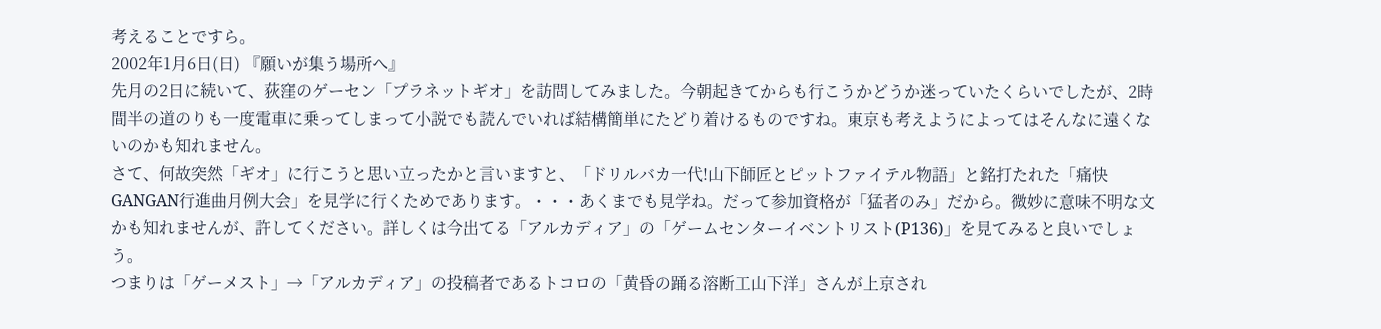考えることですら。
2002年1月6日(日) 『願いが集う場所へ』
先月の2日に続いて、荻窪のゲーセン「プラネットギオ」を訪問してみました。今朝起きてからも行こうかどうか迷っていたくらいでしたが、2時間半の道のりも一度電車に乗ってしまって小説でも読んでいれば結構簡単にたどり着けるものですね。東京も考えようによってはそんなに遠くないのかも知れません。
さて、何故突然「ギオ」に行こうと思い立ったかと言いますと、「ドリルバカ一代!山下師匠とピットファイテル物語」と銘打たれた「痛快GANGAN行進曲月例大会」を見学に行くためであります。・・・あくまでも見学ね。だって参加資格が「猛者のみ」だから。微妙に意味不明な文かも知れませんが、許してください。詳しくは今出てる「アルカディア」の「ゲームセンターイベントリスト(P136)」を見てみると良いでしょう。
つまりは「ゲーメスト」→「アルカディア」の投稿者であるトコロの「黄昏の踊る溶断工山下洋」さんが上京され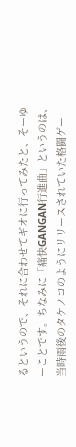るというので、それに合わせてギオに行ってみたと、そーゆーことです。ちなみに「痛快GANGAN行進曲」というのは、当時雨後のタケノコのようにリリースされていた格闘ゲー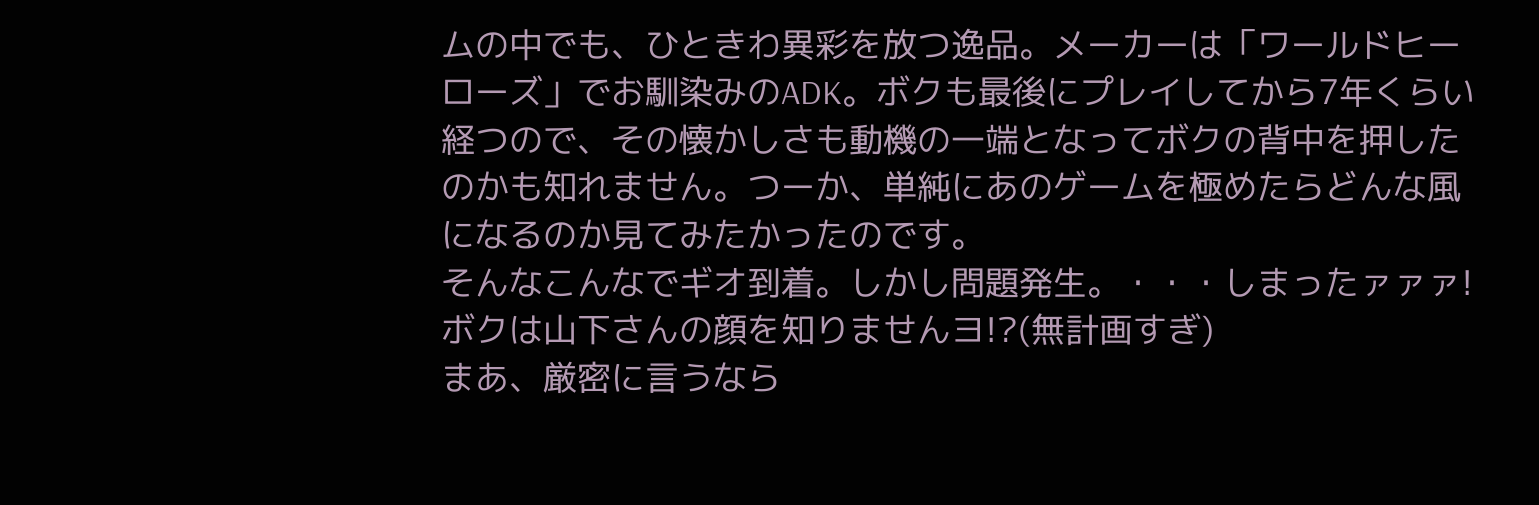ムの中でも、ひときわ異彩を放つ逸品。メーカーは「ワールドヒーローズ」でお馴染みのADK。ボクも最後にプレイしてから7年くらい経つので、その懐かしさも動機の一端となってボクの背中を押したのかも知れません。つーか、単純にあのゲームを極めたらどんな風になるのか見てみたかったのです。
そんなこんなでギオ到着。しかし問題発生。・・・しまったァァァ!ボクは山下さんの顔を知りませんヨ!?(無計画すぎ)
まあ、厳密に言うなら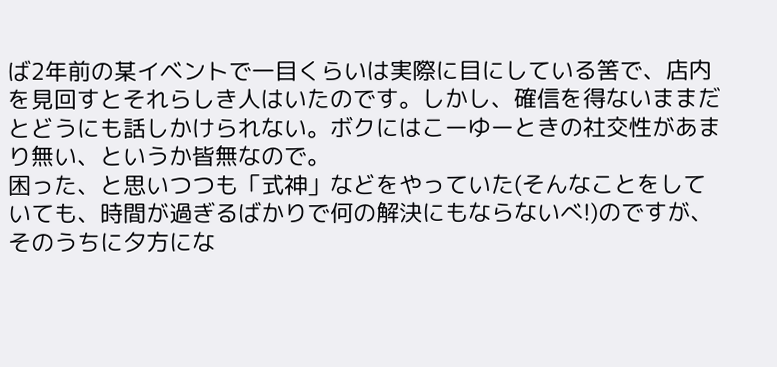ば2年前の某イベントで一目くらいは実際に目にしている筈で、店内を見回すとそれらしき人はいたのです。しかし、確信を得ないままだとどうにも話しかけられない。ボクにはこーゆーときの社交性があまり無い、というか皆無なので。
困った、と思いつつも「式神」などをやっていた(そんなことをしていても、時間が過ぎるばかりで何の解決にもならないべ!)のですが、そのうちに夕方にな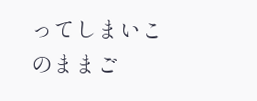ってしまいこのままご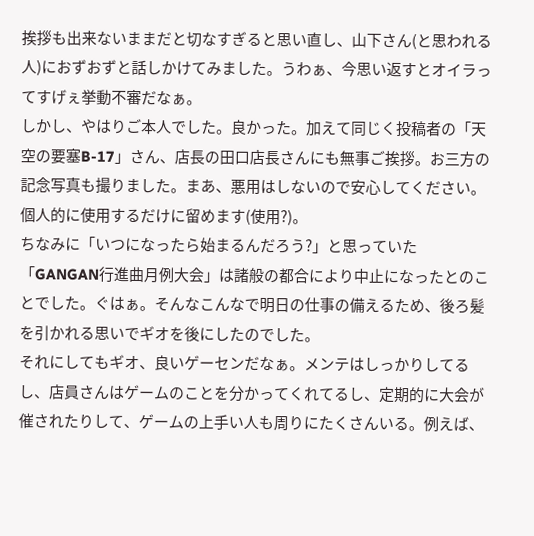挨拶も出来ないままだと切なすぎると思い直し、山下さん(と思われる人)におずおずと話しかけてみました。うわぁ、今思い返すとオイラってすげぇ挙動不審だなぁ。
しかし、やはりご本人でした。良かった。加えて同じく投稿者の「天空の要塞B-17」さん、店長の田口店長さんにも無事ご挨拶。お三方の記念写真も撮りました。まあ、悪用はしないので安心してください。個人的に使用するだけに留めます(使用?)。
ちなみに「いつになったら始まるんだろう?」と思っていた「GANGAN行進曲月例大会」は諸般の都合により中止になったとのことでした。ぐはぁ。そんなこんなで明日の仕事の備えるため、後ろ髪を引かれる思いでギオを後にしたのでした。
それにしてもギオ、良いゲーセンだなぁ。メンテはしっかりしてるし、店員さんはゲームのことを分かってくれてるし、定期的に大会が催されたりして、ゲームの上手い人も周りにたくさんいる。例えば、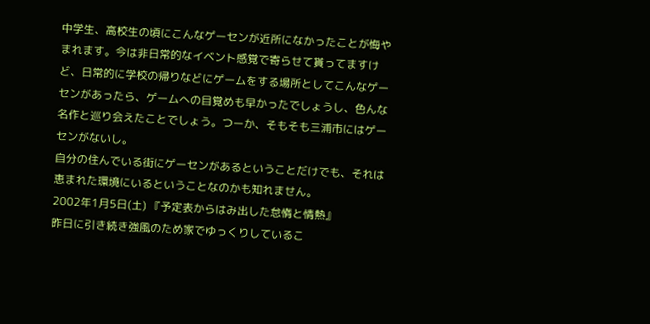中学生、高校生の頃にこんなゲーセンが近所になかったことが悔やまれます。今は非日常的なイベント感覚で寄らせて貰ってますけど、日常的に学校の帰りなどにゲームをする場所としてこんなゲーセンがあったら、ゲームへの目覚めも早かったでしょうし、色んな名作と巡り会えたことでしょう。つーか、そもそも三浦市にはゲーセンがないし。
自分の住んでいる街にゲーセンがあるということだけでも、それは恵まれた環境にいるということなのかも知れません。
2002年1月5日(土) 『予定表からはみ出した怠惰と情熱』
昨日に引き続き強風のため家でゆっくりしているこ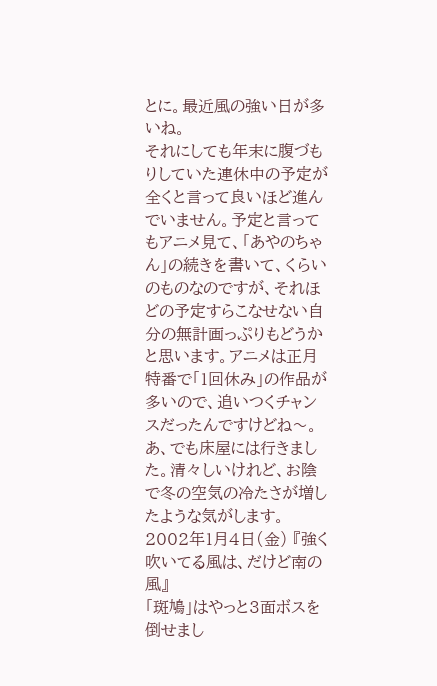とに。最近風の強い日が多いね。
それにしても年末に腹づもりしていた連休中の予定が全くと言って良いほど進んでいません。予定と言ってもアニメ見て、「あやのちゃん」の続きを書いて、くらいのものなのですが、それほどの予定すらこなせない自分の無計画っぷりもどうかと思います。アニメは正月特番で「1回休み」の作品が多いので、追いつくチャンスだったんですけどね〜。
あ、でも床屋には行きました。清々しいけれど、お陰で冬の空気の冷たさが増したような気がします。
2002年1月4日(金) 『強く吹いてる風は、だけど南の風』
「斑鳩」はやっと3面ボスを倒せまし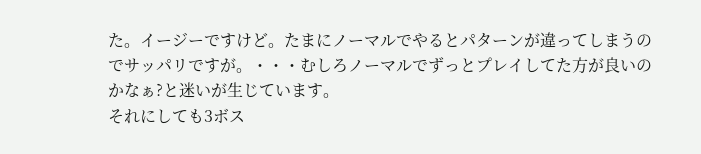た。イージーですけど。たまにノーマルでやるとパターンが違ってしまうのでサッパリですが。・・・むしろノーマルでずっとプレイしてた方が良いのかなぁ?と迷いが生じています。
それにしても3ボス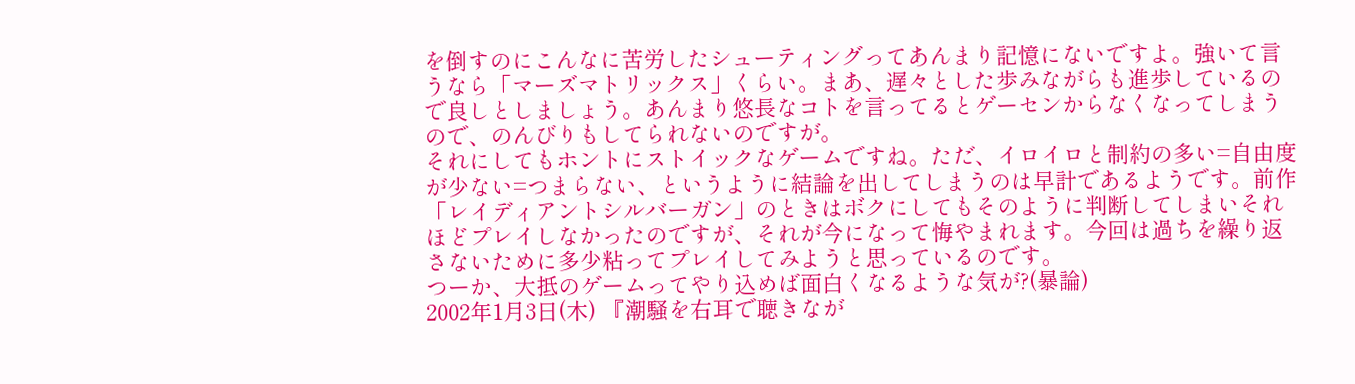を倒すのにこんなに苦労したシューティングってあんまり記憶にないですよ。強いて言うなら「マーズマトリックス」くらい。まあ、遅々とした歩みながらも進歩しているので良しとしましょう。あんまり悠長なコトを言ってるとゲーセンからなくなってしまうので、のんびりもしてられないのですが。
それにしてもホントにストイックなゲームですね。ただ、イロイロと制約の多い=自由度が少ない=つまらない、というように結論を出してしまうのは早計であるようです。前作「レイディアントシルバーガン」のときはボクにしてもそのように判断してしまいそれほどプレイしなかったのですが、それが今になって悔やまれます。今回は過ちを繰り返さないために多少粘ってプレイしてみようと思っているのです。
つーか、大抵のゲームってやり込めば面白くなるような気が?(暴論)
2002年1月3日(木) 『潮騒を右耳で聴きなが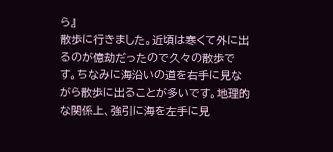ら』
散歩に行きました。近頃は寒くて外に出るのが億劫だったので久々の散歩です。ちなみに海沿いの道を右手に見ながら散歩に出ることが多いです。地理的な関係上、強引に海を左手に見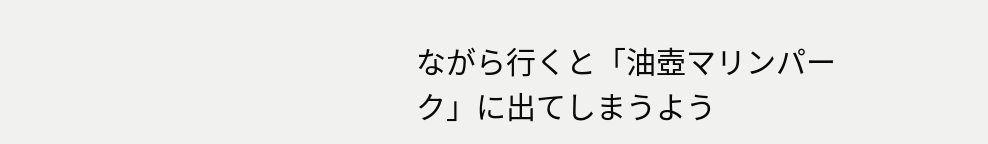ながら行くと「油壺マリンパーク」に出てしまうよう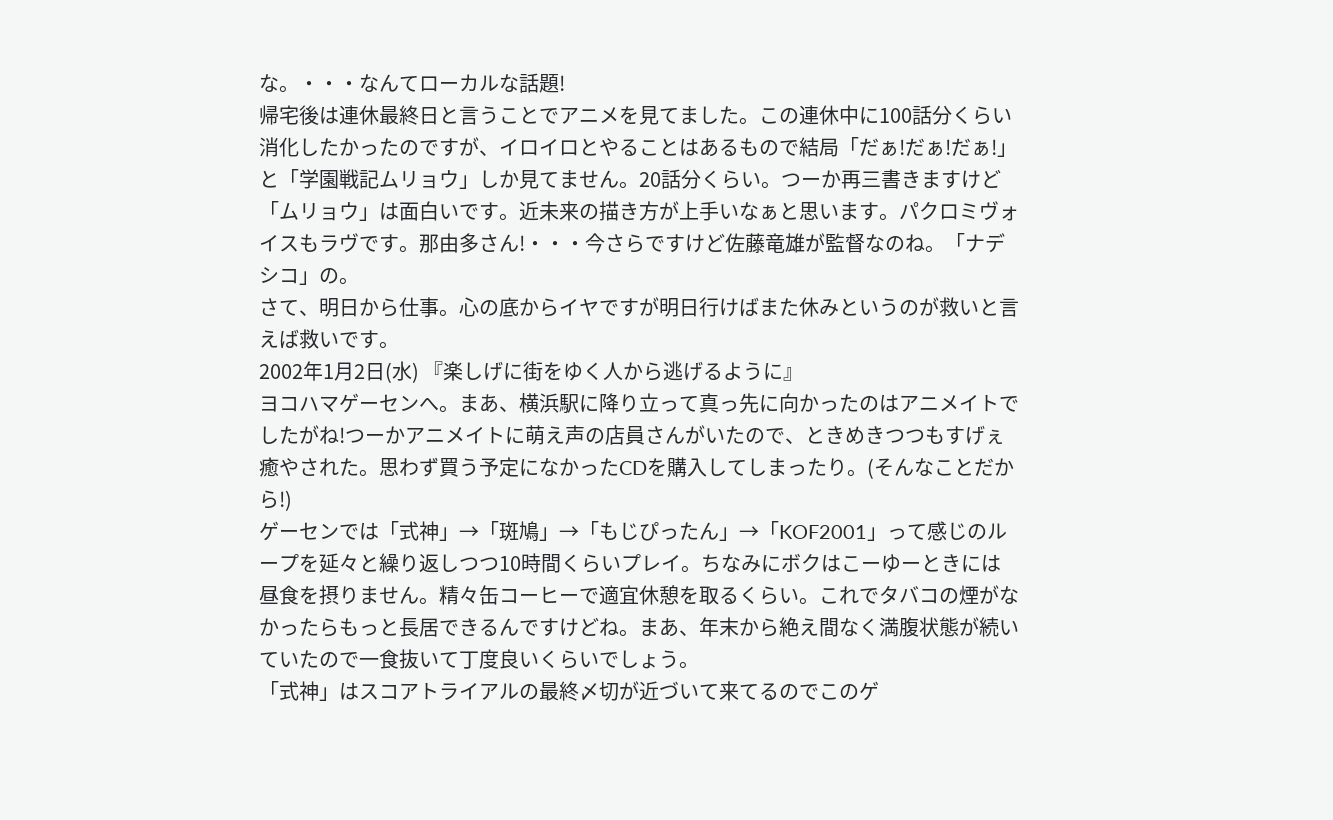な。・・・なんてローカルな話題!
帰宅後は連休最終日と言うことでアニメを見てました。この連休中に100話分くらい消化したかったのですが、イロイロとやることはあるもので結局「だぁ!だぁ!だぁ!」と「学園戦記ムリョウ」しか見てません。20話分くらい。つーか再三書きますけど「ムリョウ」は面白いです。近未来の描き方が上手いなぁと思います。パクロミヴォイスもラヴです。那由多さん!・・・今さらですけど佐藤竜雄が監督なのね。「ナデシコ」の。
さて、明日から仕事。心の底からイヤですが明日行けばまた休みというのが救いと言えば救いです。
2002年1月2日(水) 『楽しげに街をゆく人から逃げるように』
ヨコハマゲーセンへ。まあ、横浜駅に降り立って真っ先に向かったのはアニメイトでしたがね!つーかアニメイトに萌え声の店員さんがいたので、ときめきつつもすげぇ癒やされた。思わず買う予定になかったCDを購入してしまったり。(そんなことだから!)
ゲーセンでは「式神」→「斑鳩」→「もじぴったん」→「KOF2001」って感じのループを延々と繰り返しつつ10時間くらいプレイ。ちなみにボクはこーゆーときには昼食を摂りません。精々缶コーヒーで適宜休憩を取るくらい。これでタバコの煙がなかったらもっと長居できるんですけどね。まあ、年末から絶え間なく満腹状態が続いていたので一食抜いて丁度良いくらいでしょう。
「式神」はスコアトライアルの最終〆切が近づいて来てるのでこのゲ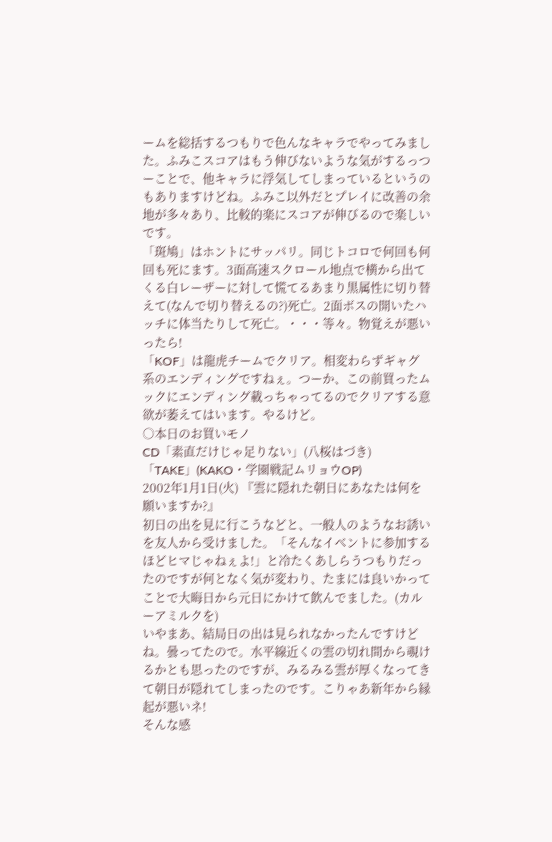ームを総括するつもりで色んなキャラでやってみました。ふみこスコアはもう伸びないような気がするっつーことで、他キャラに浮気してしまっているというのもありますけどね。ふみこ以外だとプレイに改善の余地が多々あり、比較的楽にスコアが伸びるので楽しいです。
「斑鳩」はホントにサッパリ。同じトコロで何回も何回も死にます。3面高速スクロール地点で横から出てくる白レーザーに対して慌てるあまり黒属性に切り替えて(なんで切り替えるの?)死亡。2面ボスの開いたハッチに体当たりして死亡。・・・等々。物覚えが悪いったら!
「KOF」は龍虎チームでクリア。相変わらずギャグ系のエンディングですねぇ。つーか、この前買ったムックにエンディング載っちゃってるのでクリアする意欲が萎えてはいます。やるけど。
○本日のお買いモノ
CD「素直だけじゃ足りない」(八桜はづき)
「TAKE」(KAKO・学園戦記ムリョウOP)
2002年1月1日(火) 『雲に隠れた朝日にあなたは何を願いますか?』
初日の出を見に行こうなどと、一般人のようなお誘いを友人から受けました。「そんなイベントに参加するほどヒマじゃねぇよ!」と冷たくあしらうつもりだったのですが何となく気が変わり、たまには良いかってことで大晦日から元日にかけて飲んでました。(カルーアミルクを)
いやまあ、結局日の出は見られなかったんですけどね。曇ってたので。水平線近くの雲の切れ間から覗けるかとも思ったのですが、みるみる雲が厚くなってきて朝日が隠れてしまったのです。こりゃあ新年から縁起が悪いネ!
そんな感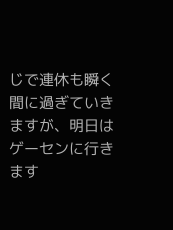じで連休も瞬く間に過ぎていきますが、明日はゲーセンに行きます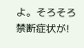よ。そろそろ禁断症状が!